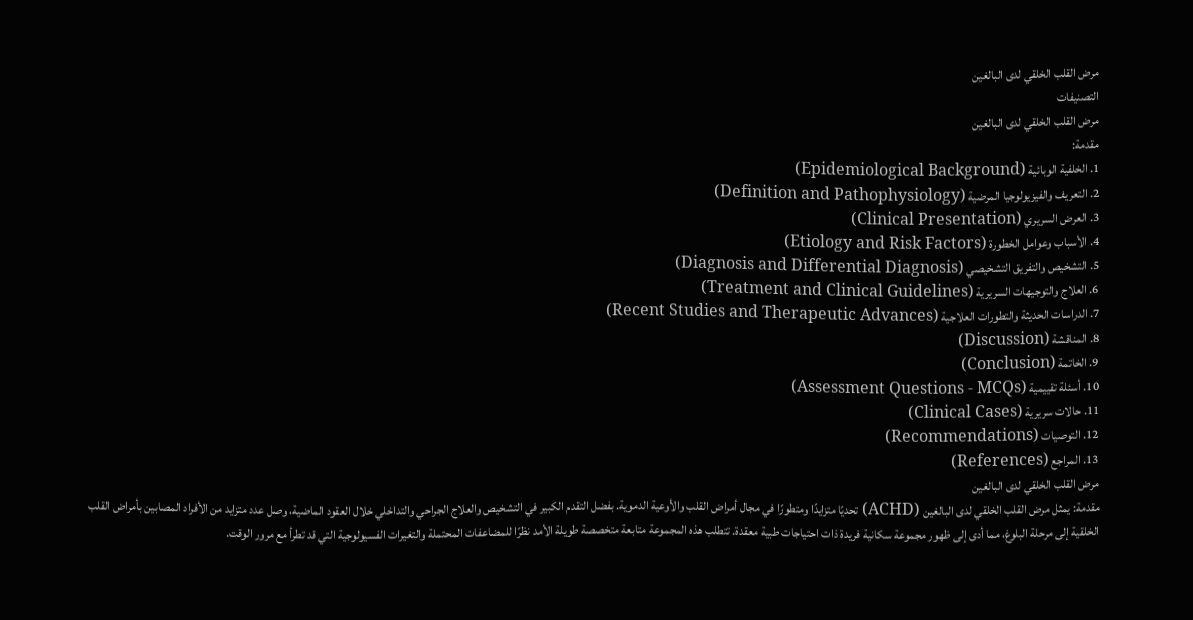مرض القلب الخلقي لدى البالغين
التصنيفات
مرض القلب الخلقي لدى البالغين
مقدمة:
1. الخلفية الوبائية (Epidemiological Background)
2. التعريف والفيزيولوجيا المرضية (Definition and Pathophysiology)
3. العرض السريري (Clinical Presentation)
4. الأسباب وعوامل الخطورة (Etiology and Risk Factors)
5. التشخيص والتفريق التشخيصي (Diagnosis and Differential Diagnosis)
6. العلاج والتوجيهات السريرية (Treatment and Clinical Guidelines)
7. الدراسات الحديثة والتطورات العلاجية (Recent Studies and Therapeutic Advances)
8. المناقشة (Discussion)
9. الخاتمة (Conclusion)
10. أسئلة تقييمية (Assessment Questions - MCQs)
11. حالات سريرية (Clinical Cases)
12. التوصيات (Recommendations)
13. المراجع (References)
مرض القلب الخلقي لدى البالغين
مقدمة: يمثل مرض القلب الخلقي لدى البالغين (ACHD) تحديًا متزايدًا ومتطورًا في مجال أمراض القلب والأوعية الدموية. بفضل التقدم الكبير في التشخيص والعلاج الجراحي والتداخلي خلال العقود الماضية، وصل عدد متزايد من الأفراد المصابين بأمراض القلب الخلقية إلى مرحلة البلوغ، مما أدى إلى ظهور مجموعة سكانية فريدة ذات احتياجات طبية معقدة. تتطلب هذه المجموعة متابعة متخصصة طويلة الأمد نظرًا للمضاعفات المحتملة والتغيرات الفسيولوجية التي قد تطرأ مع مرور الوقت.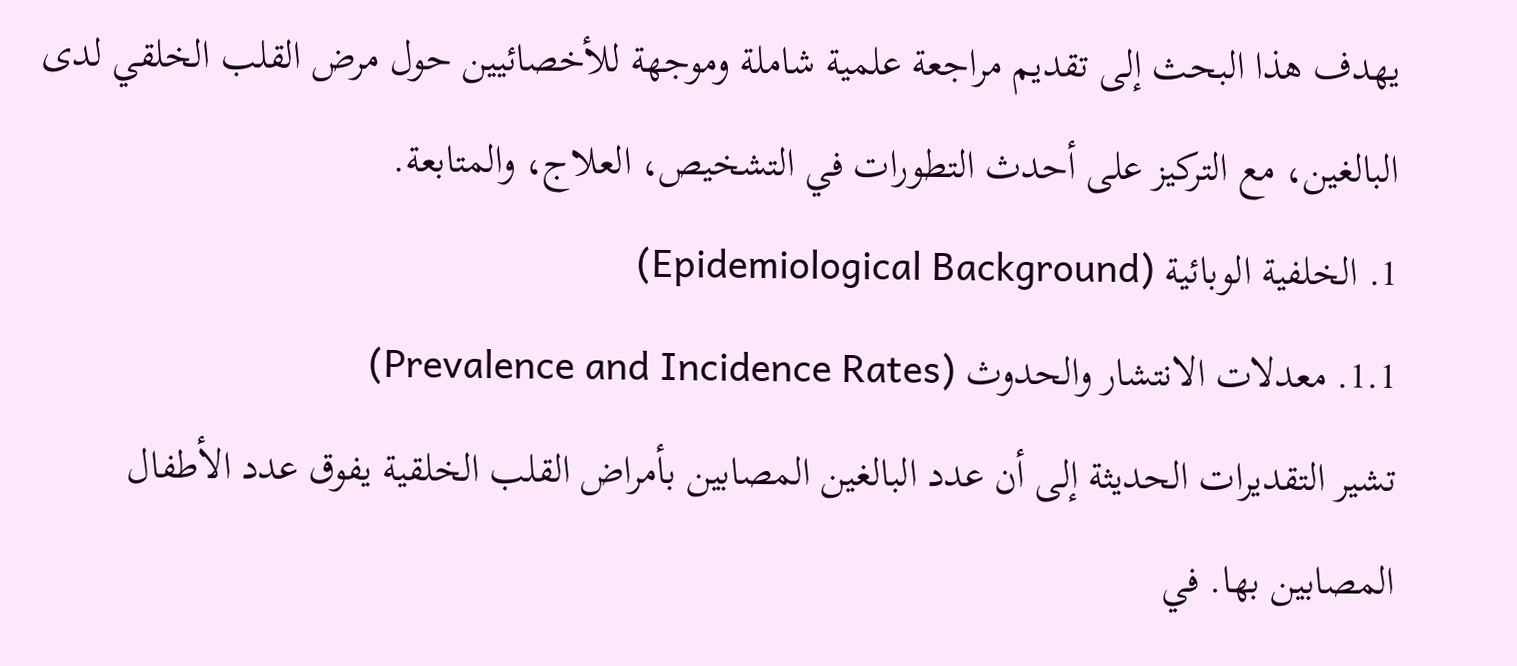يهدف هذا البحث إلى تقديم مراجعة علمية شاملة وموجهة للأخصائيين حول مرض القلب الخلقي لدى البالغين، مع التركيز على أحدث التطورات في التشخيص، العلاج، والمتابعة.
1. الخلفية الوبائية (Epidemiological Background)
1.1. معدلات الانتشار والحدوث (Prevalence and Incidence Rates)
تشير التقديرات الحديثة إلى أن عدد البالغين المصابين بأمراض القلب الخلقية يفوق عدد الأطفال المصابين بها. في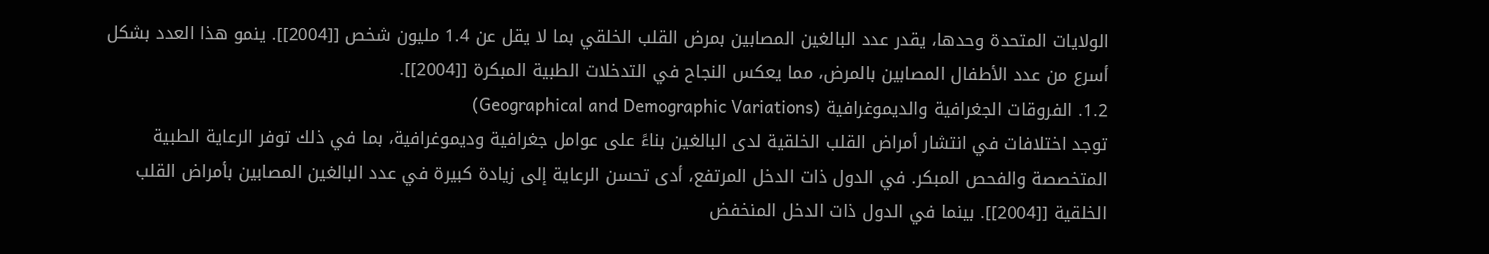الولايات المتحدة وحدها، يقدر عدد البالغين المصابين بمرض القلب الخلقي بما لا يقل عن 1.4 مليون شخص [[2004]]. ينمو هذا العدد بشكل أسرع من عدد الأطفال المصابين بالمرض، مما يعكس النجاح في التدخلات الطبية المبكرة [[2004]].
1.2. الفروقات الجغرافية والديموغرافية (Geographical and Demographic Variations)
توجد اختلافات في انتشار أمراض القلب الخلقية لدى البالغين بناءً على عوامل جغرافية وديموغرافية، بما في ذلك توفر الرعاية الطبية المتخصصة والفحص المبكر. في الدول ذات الدخل المرتفع، أدى تحسن الرعاية إلى زيادة كبيرة في عدد البالغين المصابين بأمراض القلب الخلقية [[2004]]. بينما في الدول ذات الدخل المنخفض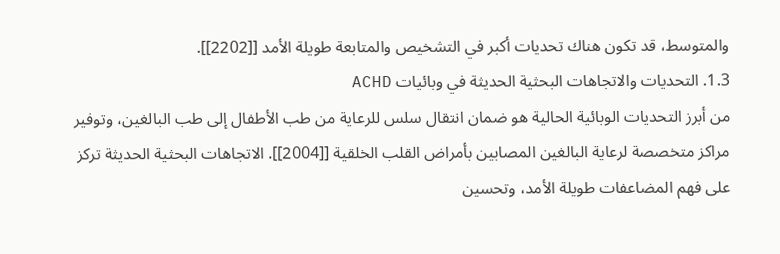والمتوسط، قد تكون هناك تحديات أكبر في التشخيص والمتابعة طويلة الأمد [[2202]].
1.3. التحديات والاتجاهات البحثية الحديثة في وبائيات ACHD
من أبرز التحديات الوبائية الحالية هو ضمان انتقال سلس للرعاية من طب الأطفال إلى طب البالغين، وتوفير مراكز متخصصة لرعاية البالغين المصابين بأمراض القلب الخلقية [[2004]]. الاتجاهات البحثية الحديثة تركز على فهم المضاعفات طويلة الأمد، وتحسين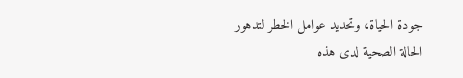جودة الحياة، وتحديد عوامل الخطر لتدهور الحالة الصحية لدى هذه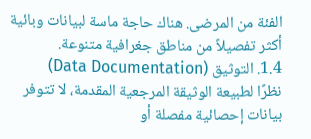الفئة من المرضى. هناك حاجة ماسة لبيانات وبائية أكثر تفصيلاً من مناطق جغرافية متنوعة.
1.4. التوثيق (Data Documentation)
نظرًا لطبيعة الوثيقة المرجعية المقدمة، لا تتوفر بيانات إحصائية مفصلة أو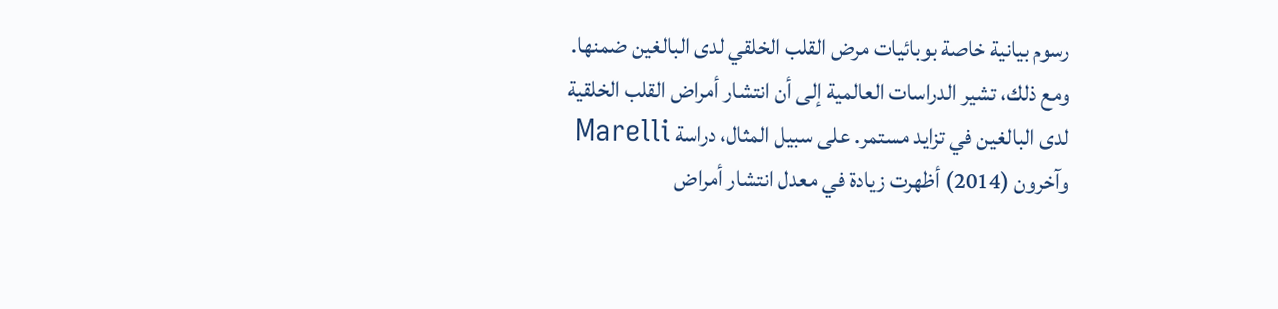رسوم بيانية خاصة بوبائيات مرض القلب الخلقي لدى البالغين ضمنها. ومع ذلك، تشير الدراسات العالمية إلى أن انتشار أمراض القلب الخلقية لدى البالغين في تزايد مستمر. على سبيل المثال، دراسة Marelli وآخرون (2014) أظهرت زيادة في معدل انتشار أمراض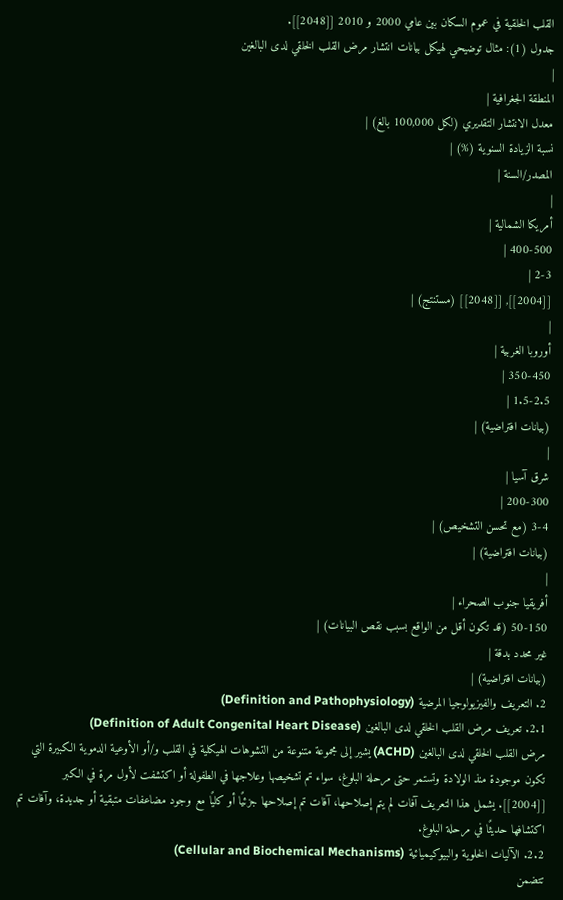القلب الخلقية في عموم السكان بين عامي 2000 و 2010 [[2048]].
جدول (1): مثال توضيحي لهيكل بيانات انتشار مرض القلب الخلقي لدى البالغين
|
المنطقة الجغرافية |
معدل الانتشار التقديري (لكل 100,000 بالغ) |
نسبة الزيادة السنوية (%) |
المصدر/السنة |
|
أمريكا الشمالية |
400-500 |
2-3 |
[[2004]], [[2048]] (مستنتج) |
|
أوروبا الغربية |
350-450 |
1.5-2.5 |
(بيانات افتراضية) |
|
شرق آسيا |
200-300 |
3-4 (مع تحسن التشخيص) |
(بيانات افتراضية) |
|
أفريقيا جنوب الصحراء |
50-150 (قد تكون أقل من الواقع بسبب نقص البيانات) |
غير محدد بدقة |
(بيانات افتراضية) |
2. التعريف والفيزيولوجيا المرضية (Definition and Pathophysiology)
2.1. تعريف مرض القلب الخلقي لدى البالغين (Definition of Adult Congenital Heart Disease)
مرض القلب الخلقي لدى البالغين (ACHD) يشير إلى مجموعة متنوعة من التشوهات الهيكلية في القلب و/أو الأوعية الدموية الكبيرة التي تكون موجودة منذ الولادة وتستمر حتى مرحلة البلوغ، سواء تم تشخيصها وعلاجها في الطفولة أو اكتشفت لأول مرة في الكبر [[2004]]. يشمل هذا التعريف آفات لم يتم إصلاحها، آفات تم إصلاحها جزئيًا أو كليًا مع وجود مضاعفات متبقية أو جديدة، وآفات تم اكتشافها حديثًا في مرحلة البلوغ.
2.2. الآليات الخلوية والبيوكيميائية (Cellular and Biochemical Mechanisms)
تتضمن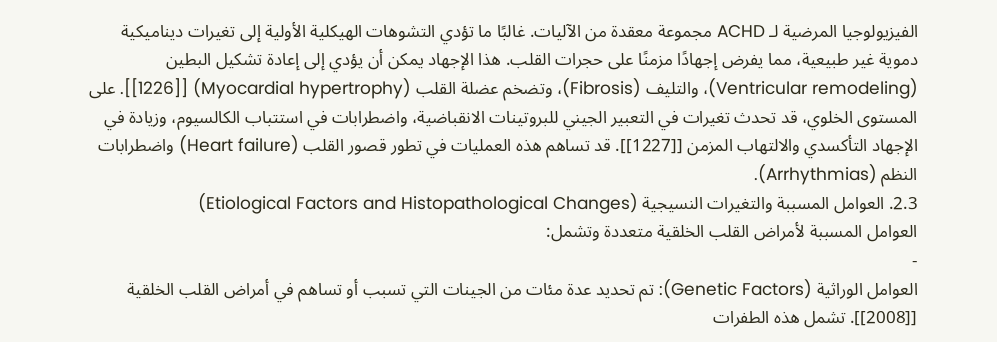الفيزيولوجيا المرضية لـ ACHD مجموعة معقدة من الآليات. غالبًا ما تؤدي التشوهات الهيكلية الأولية إلى تغيرات ديناميكية دموية غير طبيعية، مما يفرض إجهادًا مزمنًا على حجرات القلب. هذا الإجهاد يمكن أن يؤدي إلى إعادة تشكيل البطين (Ventricular remodeling)، والتليف (Fibrosis)، وتضخم عضلة القلب (Myocardial hypertrophy) [[1226]]. على المستوى الخلوي، قد تحدث تغيرات في التعبير الجيني للبروتينات الانقباضية، واضطرابات في استتباب الكالسيوم، وزيادة في الإجهاد التأكسدي والالتهاب المزمن [[1227]]. قد تساهم هذه العمليات في تطور قصور القلب (Heart failure) واضطرابات النظم (Arrhythmias).
2.3. العوامل المسببة والتغيرات النسيجية (Etiological Factors and Histopathological Changes)
العوامل المسببة لأمراض القلب الخلقية متعددة وتشمل:
-
العوامل الوراثية (Genetic Factors): تم تحديد عدة مئات من الجينات التي تسبب أو تساهم في أمراض القلب الخلقية [[2008]]. تشمل هذه الطفرات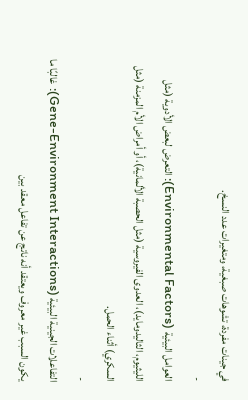في جينات مفردة، تشوهات صبغية، ومتغيرات عدد النسخ.
-
العوامل البيئية (Environmental Factors): التعرض لبعض الأدوية (مثل الليثيوم، الثاليدومايد)، العدوى الفيروسية (مثل الحصبة الألمانية)، أو أمراض الأم المزمنة (مثل السكري) أثناء الحمل.
-
التفاعلات الجينية البيئية (Gene-Environment Interactions): غالبًا ما يكون السبب غير معروف ويعتقد أنه ناتج عن تفاعل معقد بين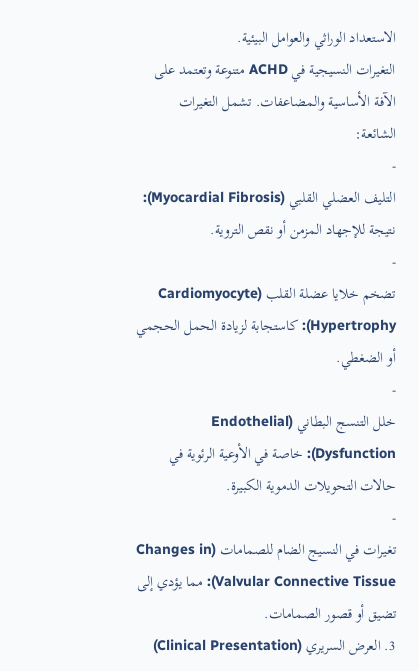الاستعداد الوراثي والعوامل البيئية.
التغيرات النسيجية في ACHD متنوعة وتعتمد على الآفة الأساسية والمضاعفات. تشمل التغيرات الشائعة:
-
التليف العضلي القلبي (Myocardial Fibrosis): نتيجة للإجهاد المزمن أو نقص التروية.
-
تضخم خلايا عضلة القلب (Cardiomyocyte Hypertrophy): كاستجابة لزيادة الحمل الحجمي أو الضغطي.
-
خلل التنسج البطاني (Endothelial Dysfunction): خاصة في الأوعية الرئوية في حالات التحويلات الدموية الكبيرة.
-
تغيرات في النسيج الضام للصمامات (Changes in Valvular Connective Tissue): مما يؤدي إلى تضيق أو قصور الصمامات.
3. العرض السريري (Clinical Presentation)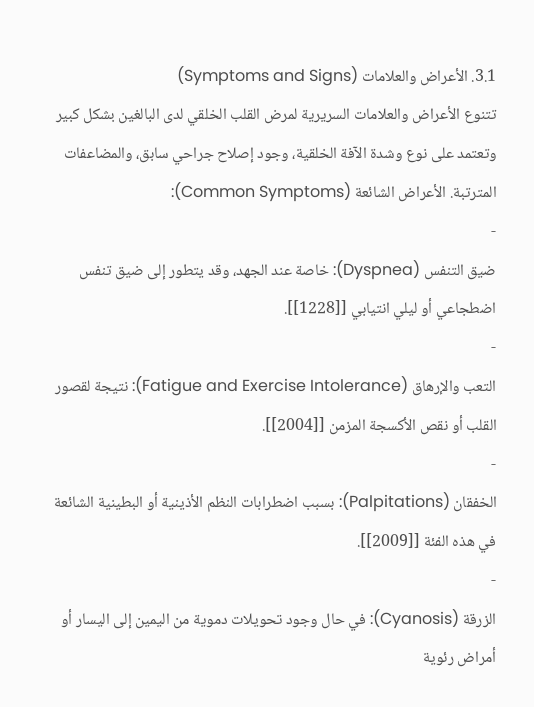3.1. الأعراض والعلامات (Symptoms and Signs)
تتنوع الأعراض والعلامات السريرية لمرض القلب الخلقي لدى البالغين بشكل كبير وتعتمد على نوع وشدة الآفة الخلقية، وجود إصلاح جراحي سابق، والمضاعفات المترتبة. الأعراض الشائعة (Common Symptoms):
-
ضيق التنفس (Dyspnea): خاصة عند الجهد، وقد يتطور إلى ضيق تنفس اضطجاعي أو ليلي انتيابي [[1228]].
-
التعب والإرهاق (Fatigue and Exercise Intolerance): نتيجة لقصور القلب أو نقص الأكسجة المزمن [[2004]].
-
الخفقان (Palpitations): بسبب اضطرابات النظم الأذينية أو البطينية الشائعة في هذه الفئة [[2009]].
-
الزرقة (Cyanosis): في حال وجود تحويلات دموية من اليمين إلى اليسار أو أمراض رئوية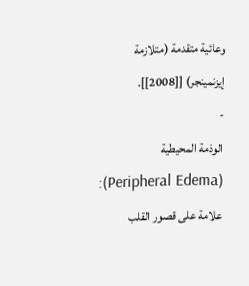وعائية متقدمة (متلازمة إيزنمينجر) [[2008]].
-
الوذمة المحيطية (Peripheral Edema): علامة على قصور القلب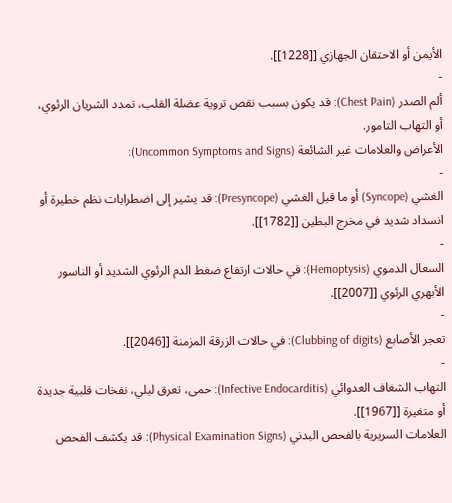الأيمن أو الاحتقان الجهازي [[1228]].
-
ألم الصدر (Chest Pain): قد يكون بسبب نقص تروية عضلة القلب، تمدد الشريان الرئوي، أو التهاب التامور.
الأعراض والعلامات غير الشائعة (Uncommon Symptoms and Signs):
-
الغشي (Syncope) أو ما قبل الغشي (Presyncope): قد يشير إلى اضطرابات نظم خطيرة أو انسداد شديد في مخرج البطين [[1782]].
-
السعال الدموي (Hemoptysis): في حالات ارتفاع ضغط الدم الرئوي الشديد أو الناسور الأبهري الرئوي [[2007]].
-
تعجر الأصابع (Clubbing of digits): في حالات الزرقة المزمنة [[2046]].
-
التهاب الشغاف العدوائي (Infective Endocarditis): حمى، تعرق ليلي، نفخات قلبية جديدة أو متغيرة [[1967]].
العلامات السريرية بالفحص البدني (Physical Examination Signs): قد يكشف الفحص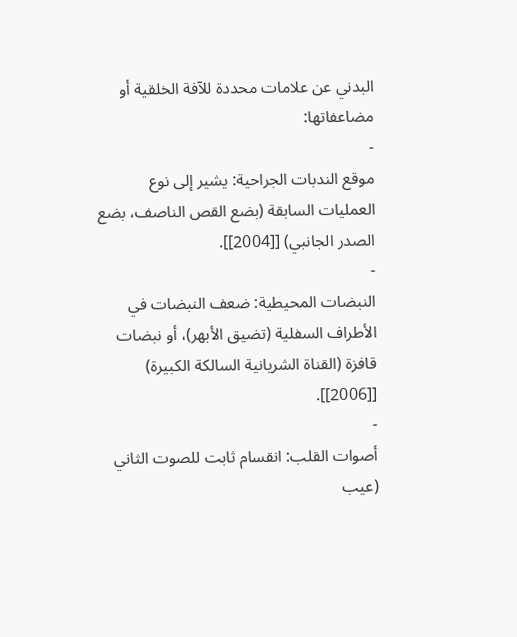البدني عن علامات محددة للآفة الخلقية أو مضاعفاتها:
-
موقع الندبات الجراحية: يشير إلى نوع العمليات السابقة (بضع القص الناصف، بضع الصدر الجانبي) [[2004]].
-
النبضات المحيطية: ضعف النبضات في الأطراف السفلية (تضيق الأبهر)، أو نبضات قافزة (القناة الشريانية السالكة الكبيرة) [[2006]].
-
أصوات القلب: انقسام ثابت للصوت الثاني (عيب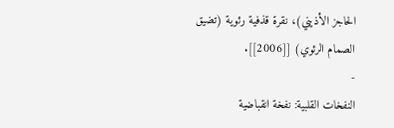الحاجز الأذيني)، نقرة قذفية رئوية (تضيق الصمام الرئوي) [[2006]].
-
النفخات القلبية: نفخة انقباضية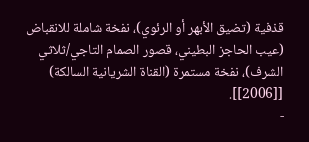قذفية (تضيق الأبهر أو الرئوي)، نفخة شاملة للانقباض (عيب الحاجز البطيني، قصور الصمام التاجي/ثلاثي الشرف)، نفخة مستمرة (القناة الشريانية السالكة) [[2006]].
-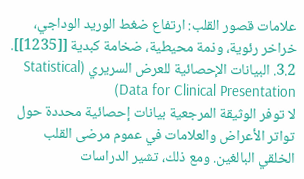علامات قصور القلب: ارتفاع ضغط الوريد الوداجي، خراخر رئوية، وذمة محيطية، ضخامة كبدية [[1235]].
3.2. البيانات الإحصائية للعرض السريري (Statistical Data for Clinical Presentation)
لا توفر الوثيقة المرجعية بيانات إحصائية محددة حول تواتر الأعراض والعلامات في عموم مرضى القلب الخلقي البالغين. ومع ذلك، تشير الدراسات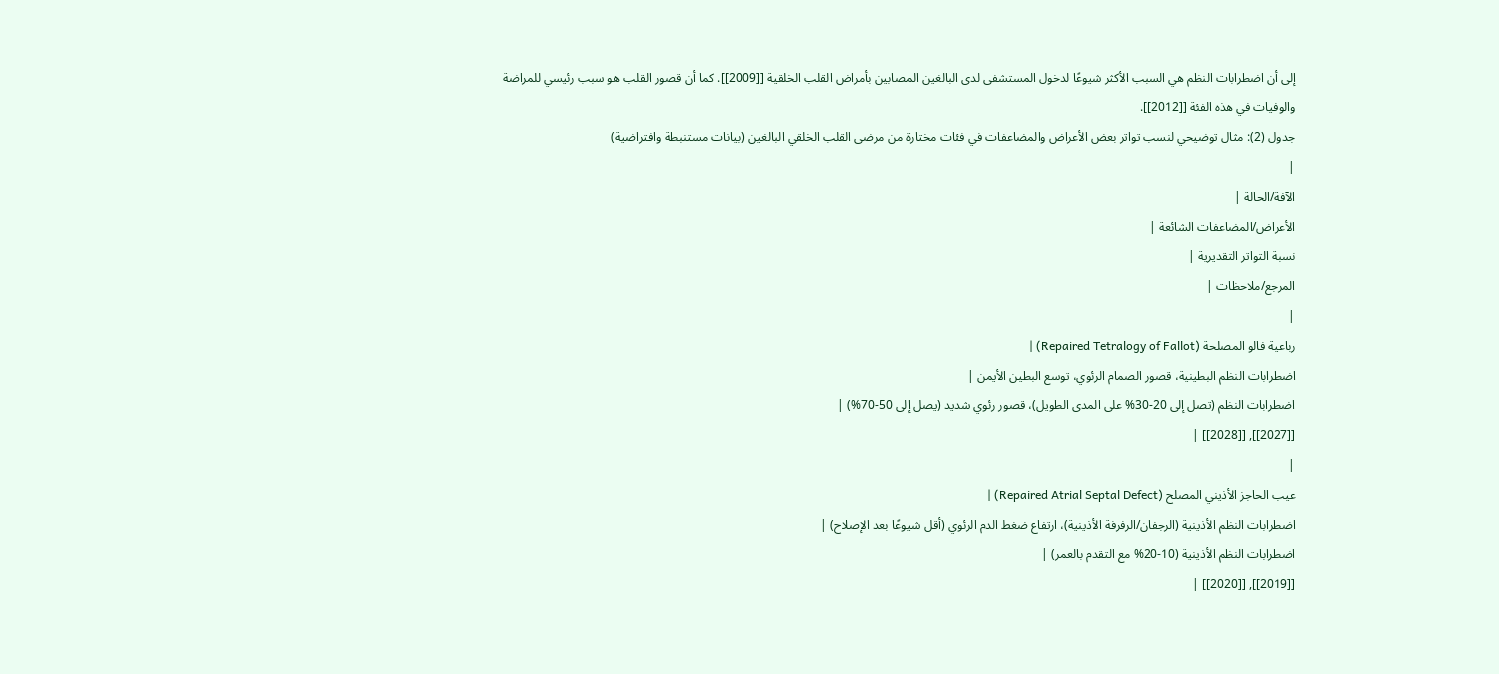إلى أن اضطرابات النظم هي السبب الأكثر شيوعًا لدخول المستشفى لدى البالغين المصابين بأمراض القلب الخلقية [[2009]]. كما أن قصور القلب هو سبب رئيسي للمراضة والوفيات في هذه الفئة [[2012]].
جدول (2): مثال توضيحي لنسب تواتر بعض الأعراض والمضاعفات في فئات مختارة من مرضى القلب الخلقي البالغين (بيانات مستنبطة وافتراضية)
|
الآفة/الحالة |
الأعراض/المضاعفات الشائعة |
نسبة التواتر التقديرية |
المرجع/ملاحظات |
|
رباعية فالو المصلحة (Repaired Tetralogy of Fallot) |
اضطرابات النظم البطينية، قصور الصمام الرئوي، توسع البطين الأيمن |
اضطرابات النظم (تصل إلى 20-30% على المدى الطويل)، قصور رئوي شديد (يصل إلى 50-70%) |
[[2027]], [[2028]] |
|
عيب الحاجز الأذيني المصلح (Repaired Atrial Septal Defect) |
اضطرابات النظم الأذينية (الرجفان/الرفرفة الأذينية)، ارتفاع ضغط الدم الرئوي (أقل شيوعًا بعد الإصلاح) |
اضطرابات النظم الأذينية (10-20% مع التقدم بالعمر) |
[[2019]], [[2020]] |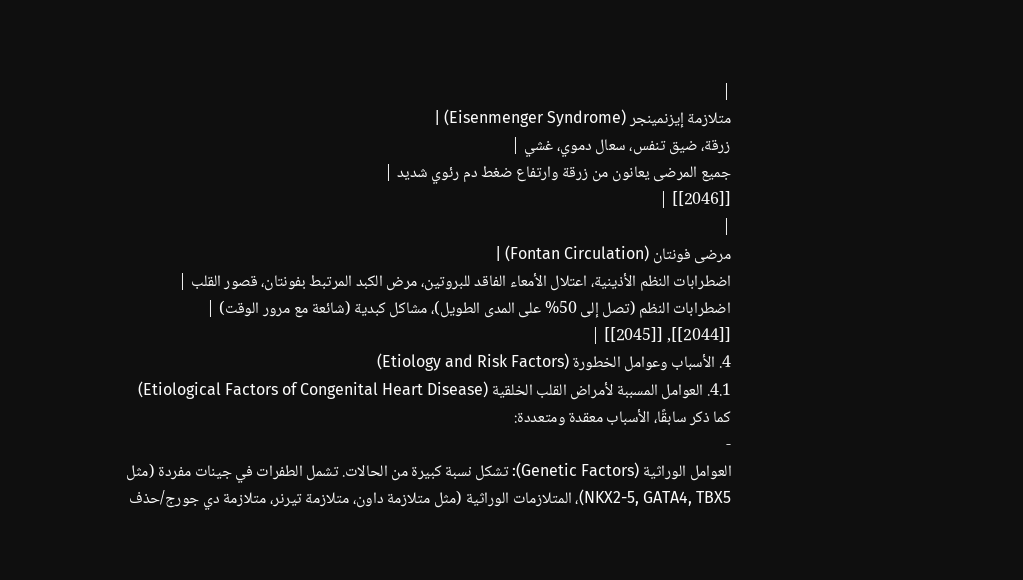|
متلازمة إيزنمينجر (Eisenmenger Syndrome) |
زرقة، ضيق تنفس، سعال دموي، غشي |
جميع المرضى يعانون من زرقة وارتفاع ضغط دم رئوي شديد |
[[2046]] |
|
مرضى فونتان (Fontan Circulation) |
اضطرابات النظم الأذينية، اعتلال الأمعاء الفاقد للبروتين، مرض الكبد المرتبط بفونتان، قصور القلب |
اضطرابات النظم (تصل إلى 50% على المدى الطويل)، مشاكل كبدية (شائعة مع مرور الوقت) |
[[2044]], [[2045]] |
4. الأسباب وعوامل الخطورة (Etiology and Risk Factors)
4.1. العوامل المسببة لأمراض القلب الخلقية (Etiological Factors of Congenital Heart Disease)
كما ذكر سابقًا، الأسباب معقدة ومتعددة:
-
العوامل الوراثية (Genetic Factors): تشكل نسبة كبيرة من الحالات. تشمل الطفرات في جينات مفردة (مثل NKX2-5, GATA4, TBX5)، المتلازمات الوراثية (مثل متلازمة داون، متلازمة تيرنر، متلازمة دي جورج/حذف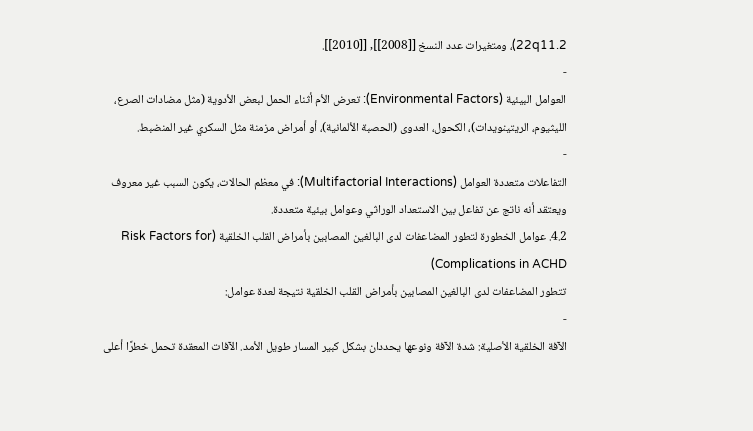22q11.2)، ومتغيرات عدد النسخ [[2008]], [[2010]].
-
العوامل البيئية (Environmental Factors): تعرض الأم أثناء الحمل لبعض الأدوية (مثل مضادات الصرع، الليثيوم، الريتينويدات)، الكحول، العدوى (الحصبة الألمانية)، أو أمراض مزمنة مثل السكري غير المنضبط.
-
التفاعلات متعددة العوامل (Multifactorial Interactions): في معظم الحالات، يكون السبب غير معروف ويعتقد أنه ناتج عن تفاعل بين الاستعداد الوراثي وعوامل بيئية متعددة.
4.2. عوامل الخطورة لتطور المضاعفات لدى البالغين المصابين بأمراض القلب الخلقية (Risk Factors for Complications in ACHD)
تتطور المضاعفات لدى البالغين المصابين بأمراض القلب الخلقية نتيجة لعدة عوامل:
-
الآفة الخلقية الأصلية: شدة الآفة ونوعها يحددان بشكل كبير المسار طويل الأمد. الآفات المعقدة تحمل خطرًا أعلى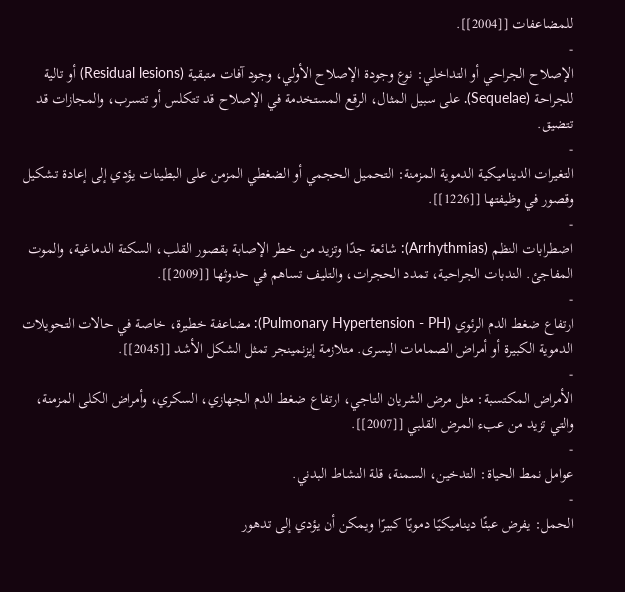للمضاعفات [[2004]].
-
الإصلاح الجراحي أو التداخلي: نوع وجودة الإصلاح الأولي، وجود آفات متبقية (Residual lesions) أو تالية للجراحة (Sequelae). على سبيل المثال، الرقع المستخدمة في الإصلاح قد تتكلس أو تتسرب، والمجازات قد تتضيق.
-
التغيرات الديناميكية الدموية المزمنة: التحميل الحجمي أو الضغطي المزمن على البطينات يؤدي إلى إعادة تشكيل وقصور في وظيفتها [[1226]].
-
اضطرابات النظم (Arrhythmias): شائعة جدًا وتزيد من خطر الإصابة بقصور القلب، السكتة الدماغية، والموت المفاجئ. الندبات الجراحية، تمدد الحجرات، والتليف تساهم في حدوثها [[2009]].
-
ارتفاع ضغط الدم الرئوي (Pulmonary Hypertension - PH): مضاعفة خطيرة، خاصة في حالات التحويلات الدموية الكبيرة أو أمراض الصمامات اليسرى. متلازمة إيزنمينجر تمثل الشكل الأشد [[2045]].
-
الأمراض المكتسبة: مثل مرض الشريان التاجي، ارتفاع ضغط الدم الجهازي، السكري، وأمراض الكلى المزمنة، والتي تزيد من عبء المرض القلبي [[2007]].
-
عوامل نمط الحياة: التدخين، السمنة، قلة النشاط البدني.
-
الحمل: يفرض عبئًا ديناميكيًا دمويًا كبيرًا ويمكن أن يؤدي إلى تدهور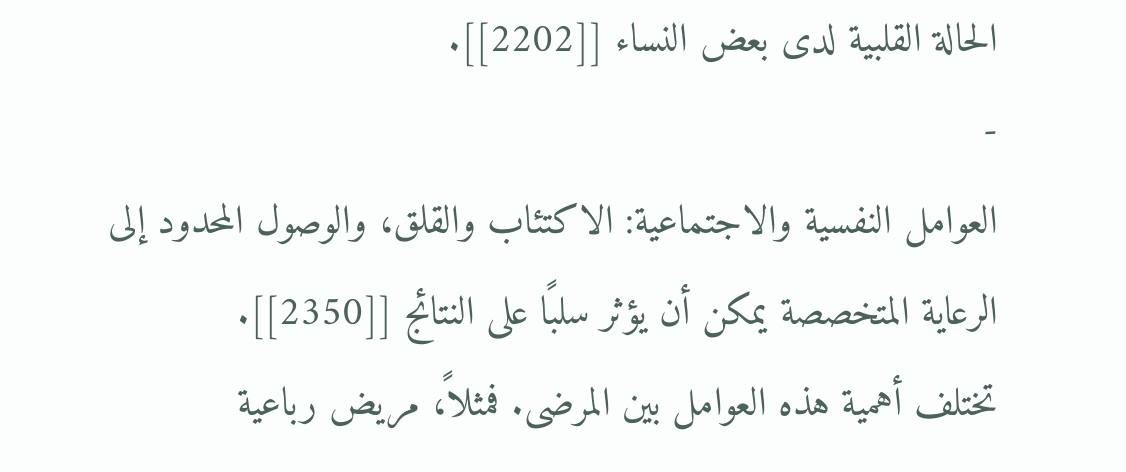الحالة القلبية لدى بعض النساء [[2202]].
-
العوامل النفسية والاجتماعية: الاكتئاب والقلق، والوصول المحدود إلى الرعاية المتخصصة يمكن أن يؤثر سلبًا على النتائج [[2350]].
تختلف أهمية هذه العوامل بين المرضى. فمثلاً، مريض رباعية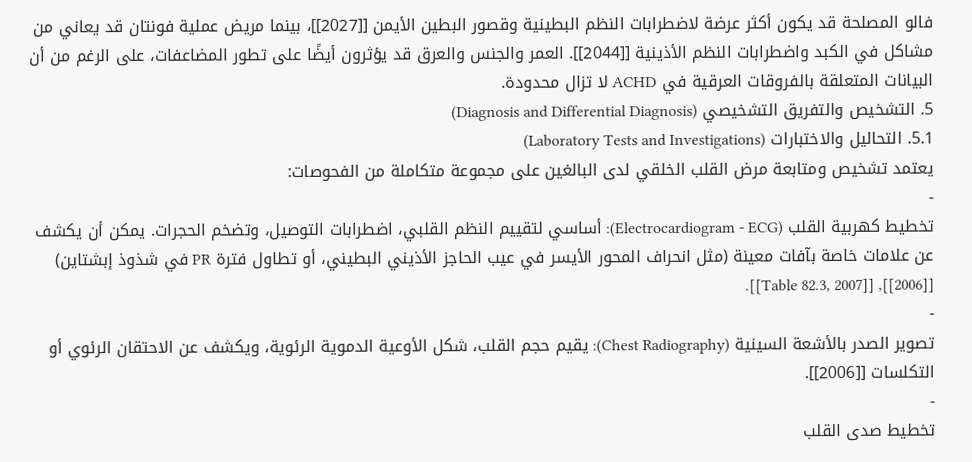فالو المصلحة قد يكون أكثر عرضة لاضطرابات النظم البطينية وقصور البطين الأيمن [[2027]]، بينما مريض عملية فونتان قد يعاني من مشاكل في الكبد واضطرابات النظم الأذينية [[2044]]. العمر والجنس والعرق قد يؤثرون أيضًا على تطور المضاعفات، على الرغم من أن البيانات المتعلقة بالفروقات العرقية في ACHD لا تزال محدودة.
5. التشخيص والتفريق التشخيصي (Diagnosis and Differential Diagnosis)
5.1. التحاليل والاختبارات (Laboratory Tests and Investigations)
يعتمد تشخيص ومتابعة مرض القلب الخلقي لدى البالغين على مجموعة متكاملة من الفحوصات:
-
تخطيط كهربية القلب (Electrocardiogram - ECG): أساسي لتقييم النظم القلبي، اضطرابات التوصيل، وتضخم الحجرات. يمكن أن يكشف عن علامات خاصة بآفات معينة (مثل انحراف المحور الأيسر في عيب الحاجز الأذيني البطيني، أو تطاول فترة PR في شذوذ إبشتاين) [[2006]], [[Table 82.3, 2007]].
-
تصوير الصدر بالأشعة السينية (Chest Radiography): يقيم حجم القلب، شكل الأوعية الدموية الرئوية، ويكشف عن الاحتقان الرئوي أو التكلسات [[2006]].
-
تخطيط صدى القلب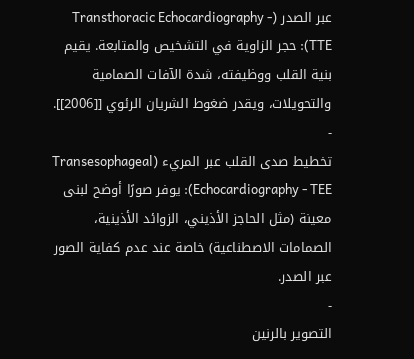عبر الصدر (Transthoracic Echocardiography - TTE): حجر الزاوية في التشخيص والمتابعة. يقيم بنية القلب ووظيفته، شدة الآفات الصمامية والتحويلات، ويقدر ضغوط الشريان الرئوي [[2006]].
-
تخطيط صدى القلب عبر المريء (Transesophageal Echocardiography - TEE): يوفر صورًا أوضح لبنى معينة (مثل الحاجز الأذيني، الزوائد الأذينية، الصمامات الاصطناعية) خاصة عند عدم كفاية الصور عبر الصدر.
-
التصوير بالرنين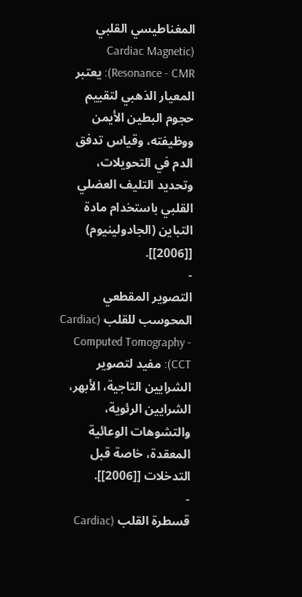المغناطيسي القلبي (Cardiac Magnetic Resonance - CMR): يعتبر المعيار الذهبي لتقييم حجوم البطين الأيمن ووظيفته، وقياس تدفق الدم في التحويلات، وتحديد التليف العضلي القلبي باستخدام مادة التباين (الجادولينيوم) [[2006]].
-
التصوير المقطعي المحوسب للقلب (Cardiac Computed Tomography - CCT): مفيد لتصوير الشرايين التاجية، الأبهر، الشرايين الرئوية، والتشوهات الوعائية المعقدة، خاصة قبل التدخلات [[2006]].
-
قسطرة القلب (Cardiac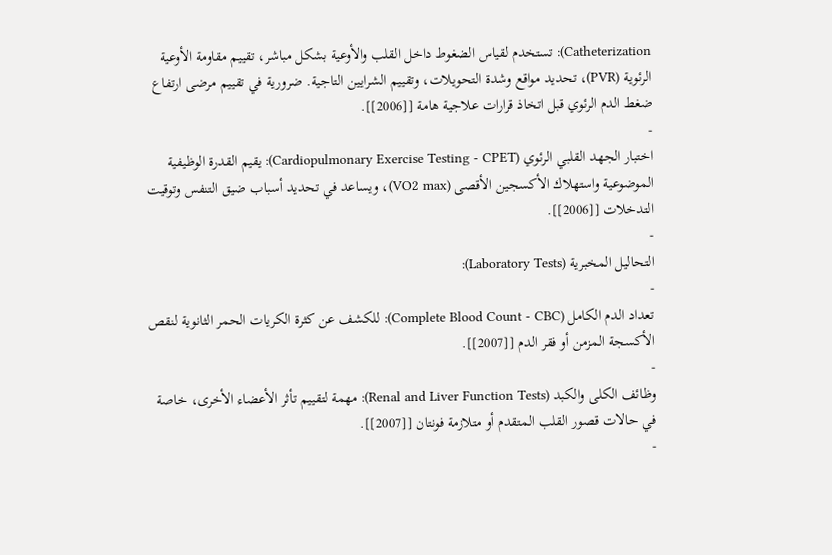Catheterization): تستخدم لقياس الضغوط داخل القلب والأوعية بشكل مباشر، تقييم مقاومة الأوعية الرئوية (PVR)، تحديد مواقع وشدة التحويلات، وتقييم الشرايين التاجية. ضرورية في تقييم مرضى ارتفاع ضغط الدم الرئوي قبل اتخاذ قرارات علاجية هامة [[2006]].
-
اختبار الجهد القلبي الرئوي (Cardiopulmonary Exercise Testing - CPET): يقيم القدرة الوظيفية الموضوعية واستهلاك الأكسجين الأقصى (VO2 max)، ويساعد في تحديد أسباب ضيق التنفس وتوقيت التدخلات [[2006]].
-
التحاليل المخبرية (Laboratory Tests):
-
تعداد الدم الكامل (Complete Blood Count - CBC): للكشف عن كثرة الكريات الحمر الثانوية لنقص الأكسجة المزمن أو فقر الدم [[2007]].
-
وظائف الكلى والكبد (Renal and Liver Function Tests): مهمة لتقييم تأثر الأعضاء الأخرى، خاصة في حالات قصور القلب المتقدم أو متلازمة فونتان [[2007]].
-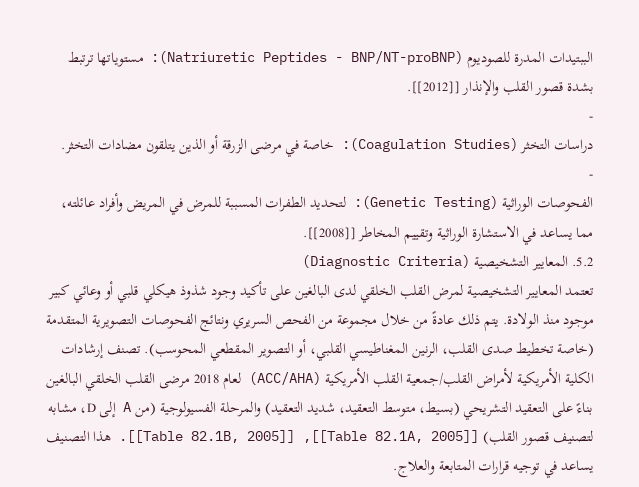الببتيدات المدرة للصوديوم (Natriuretic Peptides - BNP/NT-proBNP): مستوياتها ترتبط بشدة قصور القلب والإنذار [[2012]].
-
دراسات التخثر (Coagulation Studies): خاصة في مرضى الزرقة أو الذين يتلقون مضادات التخثر.
-
الفحوصات الوراثية (Genetic Testing): لتحديد الطفرات المسببة للمرض في المريض وأفراد عائلته، مما يساعد في الاستشارة الوراثية وتقييم المخاطر [[2008]].
5.2. المعايير التشخيصية (Diagnostic Criteria)
تعتمد المعايير التشخيصية لمرض القلب الخلقي لدى البالغين على تأكيد وجود شذوذ هيكلي قلبي أو وعائي كبير موجود منذ الولادة. يتم ذلك عادةً من خلال مجموعة من الفحص السريري ونتائج الفحوصات التصويرية المتقدمة (خاصة تخطيط صدى القلب، الرنين المغناطيسي القلبي، أو التصوير المقطعي المحوسب). تصنف إرشادات الكلية الأمريكية لأمراض القلب/جمعية القلب الأمريكية (ACC/AHA) لعام 2018 مرضى القلب الخلقي البالغين بناءً على التعقيد التشريحي (بسيط، متوسط التعقيد، شديد التعقيد) والمرحلة الفسيولوجية (من A إلى D، مشابه لتصنيف قصور القلب) [[Table 82.1A, 2005]], [[Table 82.1B, 2005]]. هذا التصنيف يساعد في توجيه قرارات المتابعة والعلاج.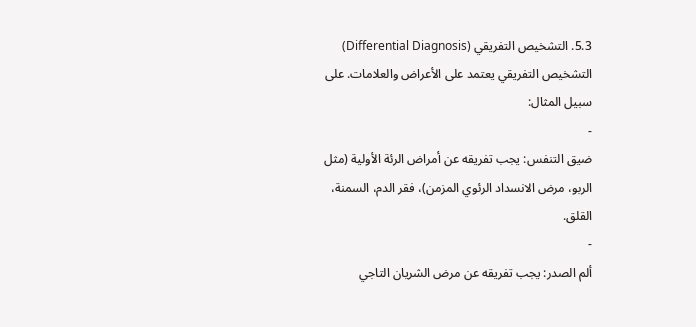5.3. التشخيص التفريقي (Differential Diagnosis)
التشخيص التفريقي يعتمد على الأعراض والعلامات. على سبيل المثال:
-
ضيق التنفس: يجب تفريقه عن أمراض الرئة الأولية (مثل الربو، مرض الانسداد الرئوي المزمن)، فقر الدم، السمنة، القلق.
-
ألم الصدر: يجب تفريقه عن مرض الشريان التاجي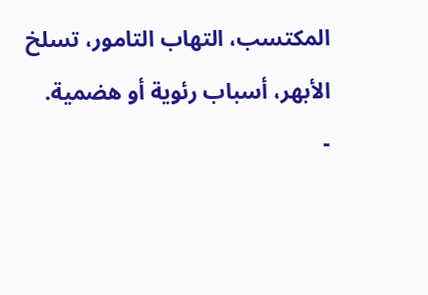المكتسب، التهاب التامور، تسلخ الأبهر، أسباب رئوية أو هضمية.
-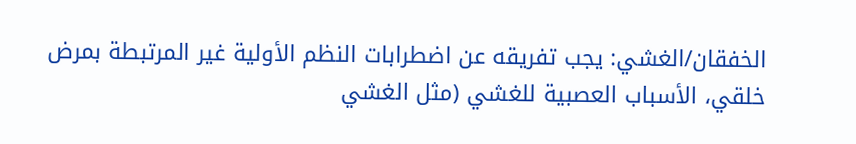الخفقان/الغشي: يجب تفريقه عن اضطرابات النظم الأولية غير المرتبطة بمرض خلقي، الأسباب العصبية للغشي (مثل الغشي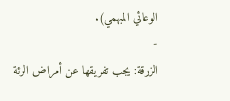الوعائي المبهمي).
-
الزرقة: يجب تفريقها عن أمراض الرئة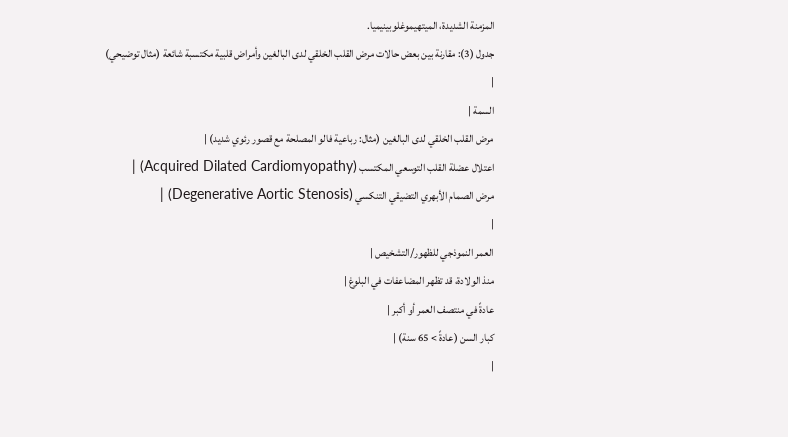المزمنة الشديدة، الميتهيموغلوبينيميا.
جدول (3): مقارنة بين بعض حالات مرض القلب الخلقي لدى البالغين وأمراض قلبية مكتسبة شائعة (مثال توضيحي)
|
السمة |
مرض القلب الخلقي لدى البالغين (مثال: رباعية فالو المصلحة مع قصور رئوي شديد) |
اعتلال عضلة القلب التوسعي المكتسب (Acquired Dilated Cardiomyopathy) |
مرض الصمام الأبهري التضيقي التنكسي (Degenerative Aortic Stenosis) |
|
العمر النموذجي للظهور/التشخيص |
منذ الولادة، قد تظهر المضاعفات في البلوغ |
عادةً في منتصف العمر أو أكبر |
كبار السن (عادةً > 65 سنة) |
|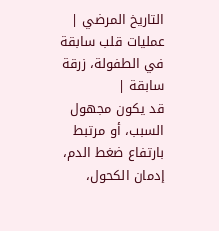التاريخ المرضي |
عمليات قلب سابقة في الطفولة، زرقة سابقة |
قد يكون مجهول السبب، أو مرتبط بارتفاع ضغط الدم، إدمان الكحول،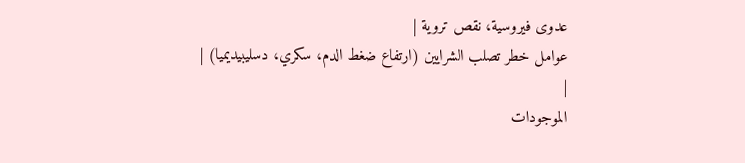عدوى فيروسية، نقص تروية |
عوامل خطر تصلب الشرايين (ارتفاع ضغط الدم، سكري، دسليبيديميا) |
|
الموجودات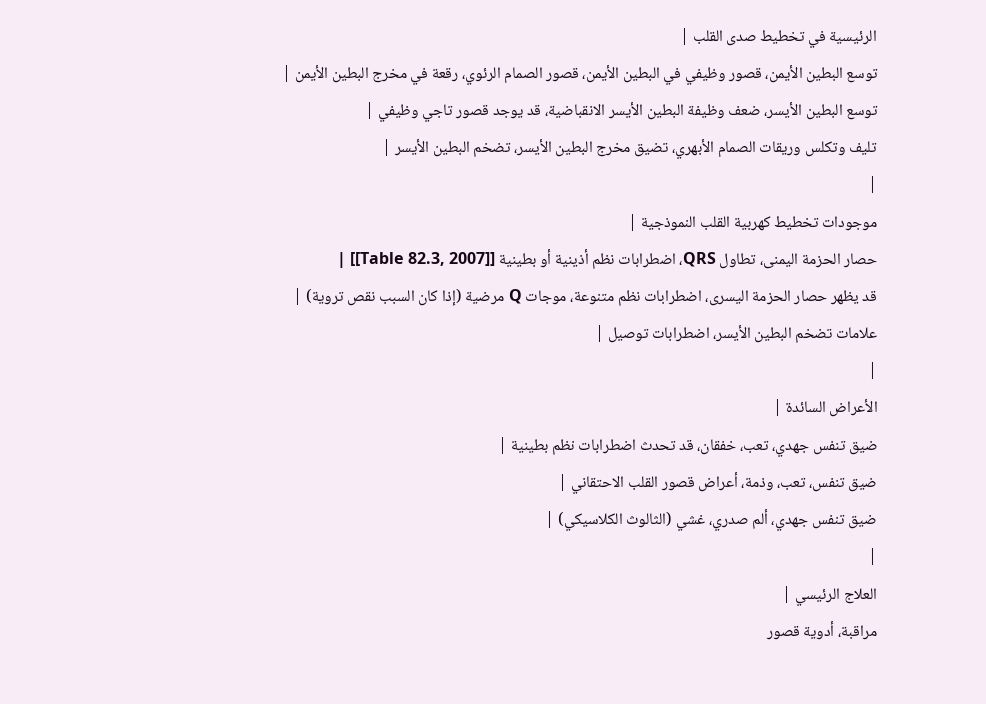الرئيسية في تخطيط صدى القلب |
توسع البطين الأيمن، قصور وظيفي في البطين الأيمن، قصور الصمام الرئوي، رقعة في مخرج البطين الأيمن |
توسع البطين الأيسر، ضعف وظيفة البطين الأيسر الانقباضية، قد يوجد قصور تاجي وظيفي |
تليف وتكلس وريقات الصمام الأبهري، تضيق مخرج البطين الأيسر، تضخم البطين الأيسر |
|
موجودات تخطيط كهربية القلب النموذجية |
حصار الحزمة اليمنى، تطاول QRS، اضطرابات نظم أذينية أو بطينية [[Table 82.3, 2007]] |
قد يظهر حصار الحزمة اليسرى، اضطرابات نظم متنوعة، موجات Q مرضية (إذا كان السبب نقص تروية) |
علامات تضخم البطين الأيسر، اضطرابات توصيل |
|
الأعراض السائدة |
ضيق تنفس جهدي، تعب، خفقان، قد تحدث اضطرابات نظم بطينية |
ضيق تنفس، تعب، وذمة، أعراض قصور القلب الاحتقاني |
ضيق تنفس جهدي، ألم صدري، غشي (الثالوث الكلاسيكي) |
|
العلاج الرئيسي |
مراقبة، أدوية قصور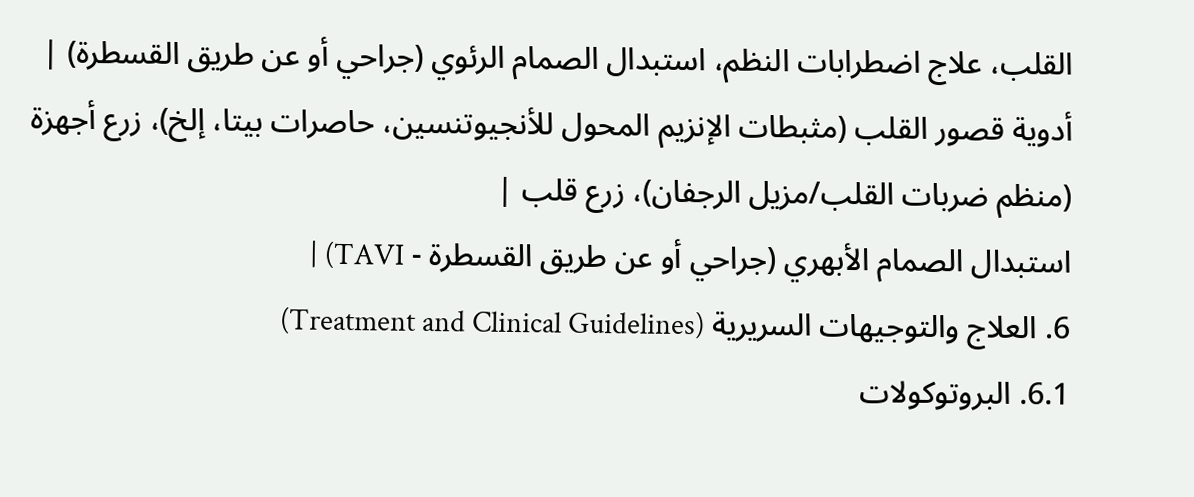القلب، علاج اضطرابات النظم، استبدال الصمام الرئوي (جراحي أو عن طريق القسطرة) |
أدوية قصور القلب (مثبطات الإنزيم المحول للأنجيوتنسين، حاصرات بيتا، إلخ)، زرع أجهزة (منظم ضربات القلب/مزيل الرجفان)، زرع قلب |
استبدال الصمام الأبهري (جراحي أو عن طريق القسطرة - TAVI) |
6. العلاج والتوجيهات السريرية (Treatment and Clinical Guidelines)
6.1. البروتوكولات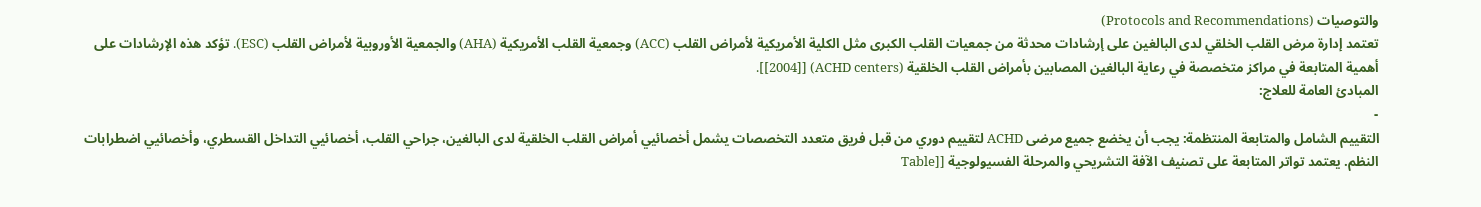والتوصيات (Protocols and Recommendations)
تعتمد إدارة مرض القلب الخلقي لدى البالغين على إرشادات محدثة من جمعيات القلب الكبرى مثل الكلية الأمريكية لأمراض القلب (ACC) وجمعية القلب الأمريكية (AHA) والجمعية الأوروبية لأمراض القلب (ESC). تؤكد هذه الإرشادات على أهمية المتابعة في مراكز متخصصة في رعاية البالغين المصابين بأمراض القلب الخلقية (ACHD centers) [[2004]].
المبادئ العامة للعلاج:
-
التقييم الشامل والمتابعة المنتظمة: يجب أن يخضع جميع مرضى ACHD لتقييم دوري من قبل فريق متعدد التخصصات يشمل أخصائيي أمراض القلب الخلقية لدى البالغين، جراحي القلب، أخصائيي التداخل القسطري، وأخصائيي اضطرابات النظم. يعتمد تواتر المتابعة على تصنيف الآفة التشريحي والمرحلة الفسيولوجية [[Table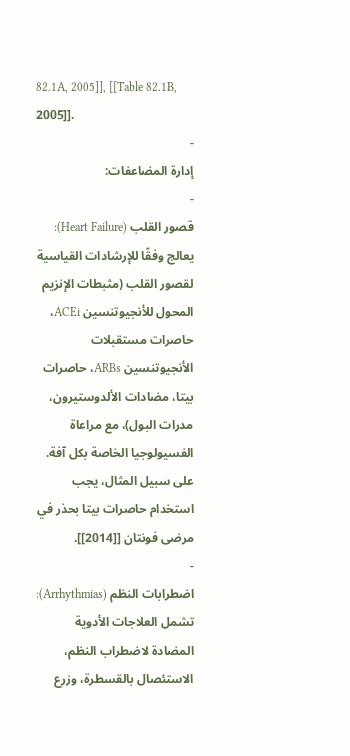82.1A, 2005]], [[Table 82.1B, 2005]].
-
إدارة المضاعفات:
-
قصور القلب (Heart Failure): يعالج وفقًا للإرشادات القياسية لقصور القلب (مثبطات الإنزيم المحول للأنجيوتنسين ACEi، حاصرات مستقبلات الأنجيوتنسين ARBs، حاصرات بيتا، مضادات الألدوستيرون، مدرات البول)، مع مراعاة الفسيولوجيا الخاصة بكل آفة. على سبيل المثال، يجب استخدام حاصرات بيتا بحذر في مرضى فونتان [[2014]].
-
اضطرابات النظم (Arrhythmias): تشمل العلاجات الأدوية المضادة لاضطراب النظم، الاستئصال بالقسطرة، وزرع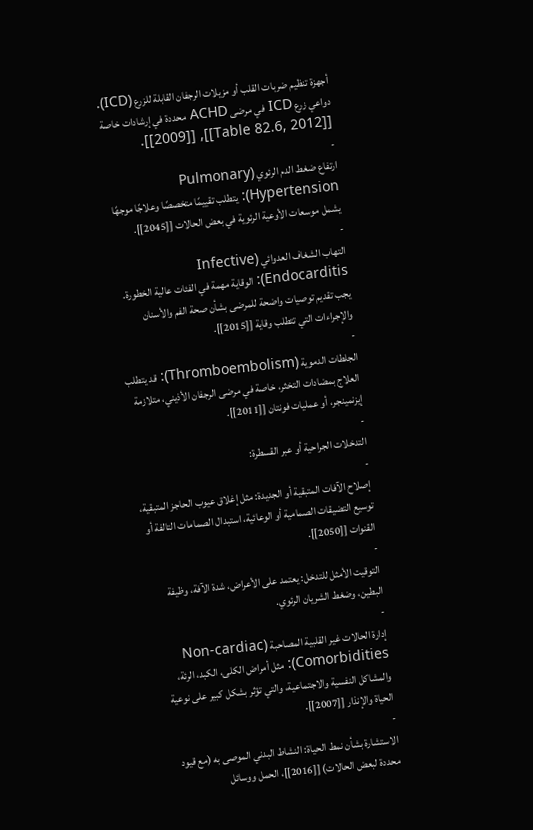أجهزة تنظيم ضربات القلب أو مزيلات الرجفان القابلة للزرع (ICD). دواعي زرع ICD في مرضى ACHD محددة في إرشادات خاصة [[Table 82.6, 2012]], [[2009]].
-
ارتفاع ضغط الدم الرئوي (Pulmonary Hypertension): يتطلب تقييمًا متخصصًا وعلاجًا موجهًا يشمل موسعات الأوعية الرئوية في بعض الحالات [[2045]].
-
التهاب الشغاف العدوائي (Infective Endocarditis): الوقاية مهمة في الفئات عالية الخطورة. يجب تقديم توصيات واضحة للمرضى بشأن صحة الفم والأسنان والإجراءات التي تتطلب وقاية [[2015]].
-
الجلطات الدموية (Thromboembolism): قد يتطلب العلاج بمضادات التخثر، خاصة في مرضى الرجفان الأذيني، متلازمة إيزنمينجر، أو عمليات فونتان [[2011]].
-
التدخلات الجراحية أو عبر القسطرة:
-
إصلاح الآفات المتبقية أو الجديدة: مثل إغلاق عيوب الحاجز المتبقية، توسيع التضيقات الصمامية أو الوعائية، استبدال الصمامات التالفة أو القنوات [[2050]].
-
التوقيت الأمثل للتدخل: يعتمد على الأعراض، شدة الآفة، وظيفة البطين، وضغط الشريان الرئوي.
-
إدارة الحالات غير القلبية المصاحبة (Non-cardiac Comorbidities): مثل أمراض الكلى، الكبد، الرئة، والمشاكل النفسية والاجتماعية، والتي تؤثر بشكل كبير على نوعية الحياة والإنذار [[2007]].
-
الاستشارة بشأن نمط الحياة: النشاط البدني الموصى به (مع قيود محددة لبعض الحالات) [[2016]]، الحمل ووسائل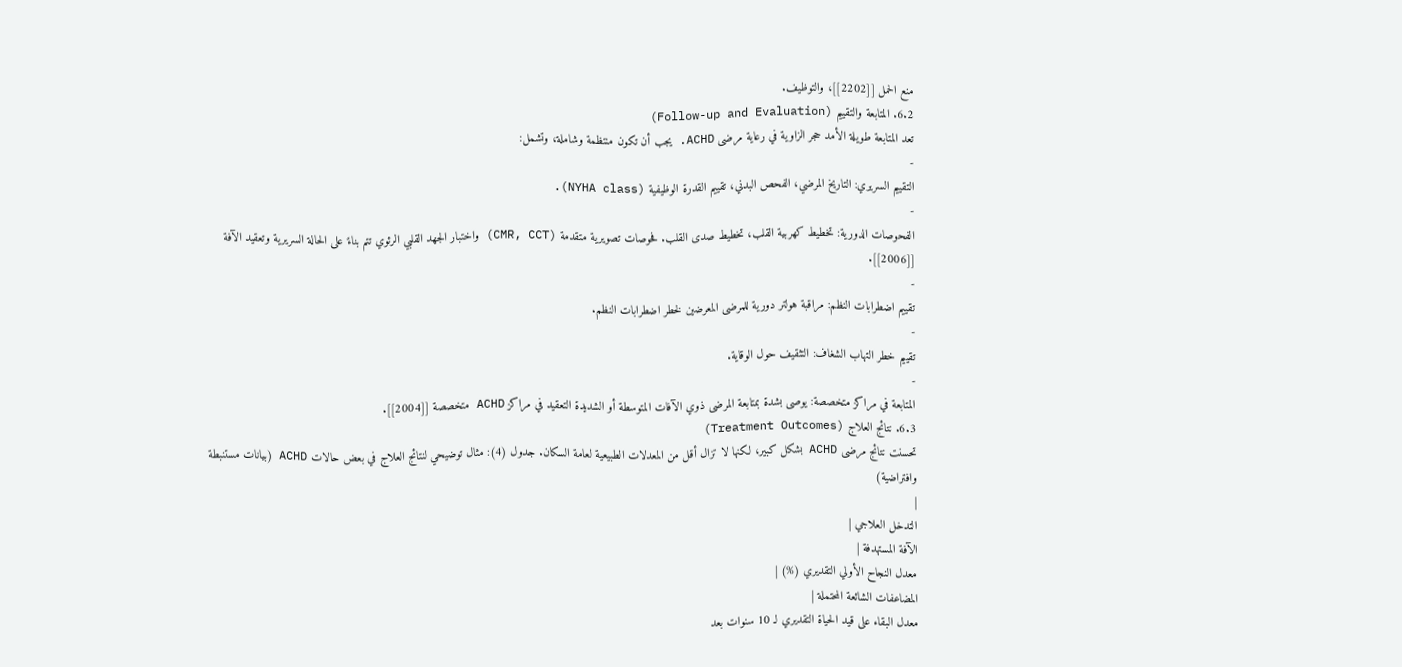منع الحمل [[2202]]، والتوظيف.
6.2. المتابعة والتقييم (Follow-up and Evaluation)
تعد المتابعة طويلة الأمد حجر الزاوية في رعاية مرضى ACHD. يجب أن تكون منتظمة وشاملة، وتشمل:
-
التقييم السريري: التاريخ المرضي، الفحص البدني، تقييم القدرة الوظيفية (NYHA class).
-
الفحوصات الدورية: تخطيط كهربية القلب، تخطيط صدى القلب. فحوصات تصويرية متقدمة (CMR, CCT) واختبار الجهد القلبي الرئوي تتم بناءً على الحالة السريرية وتعقيد الآفة [[2006]].
-
تقييم اضطرابات النظم: مراقبة هولتر دورية للمرضى المعرضين لخطر اضطرابات النظم.
-
تقييم خطر التهاب الشغاف: التثقيف حول الوقاية.
-
المتابعة في مراكز متخصصة: يوصى بشدة بمتابعة المرضى ذوي الآفات المتوسطة أو الشديدة التعقيد في مراكز ACHD متخصصة [[2004]].
6.3. نتائج العلاج (Treatment Outcomes)
تحسنت نتائج مرضى ACHD بشكل كبير، لكنها لا تزال أقل من المعدلات الطبيعية لعامة السكان. جدول (4): مثال توضيحي لنتائج العلاج في بعض حالات ACHD (بيانات مستنبطة وافتراضية)
|
التدخل العلاجي |
الآفة المستهدفة |
معدل النجاح الأولي التقديري (%) |
المضاعفات الشائعة المحتملة |
معدل البقاء على قيد الحياة التقديري لـ 10 سنوات بعد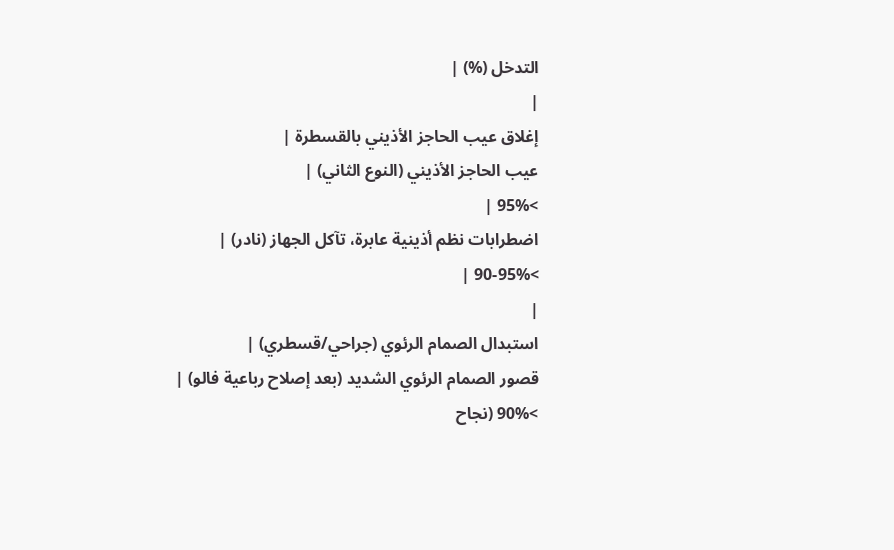التدخل (%) |
|
إغلاق عيب الحاجز الأذيني بالقسطرة |
عيب الحاجز الأذيني (النوع الثاني) |
>95% |
اضطرابات نظم أذينية عابرة، تآكل الجهاز (نادر) |
>90-95% |
|
استبدال الصمام الرئوي (جراحي/قسطري) |
قصور الصمام الرئوي الشديد (بعد إصلاح رباعية فالو) |
>90% (نجاح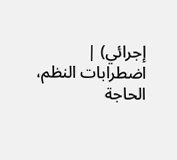إجرائي) |
اضطرابات النظم، الحاجة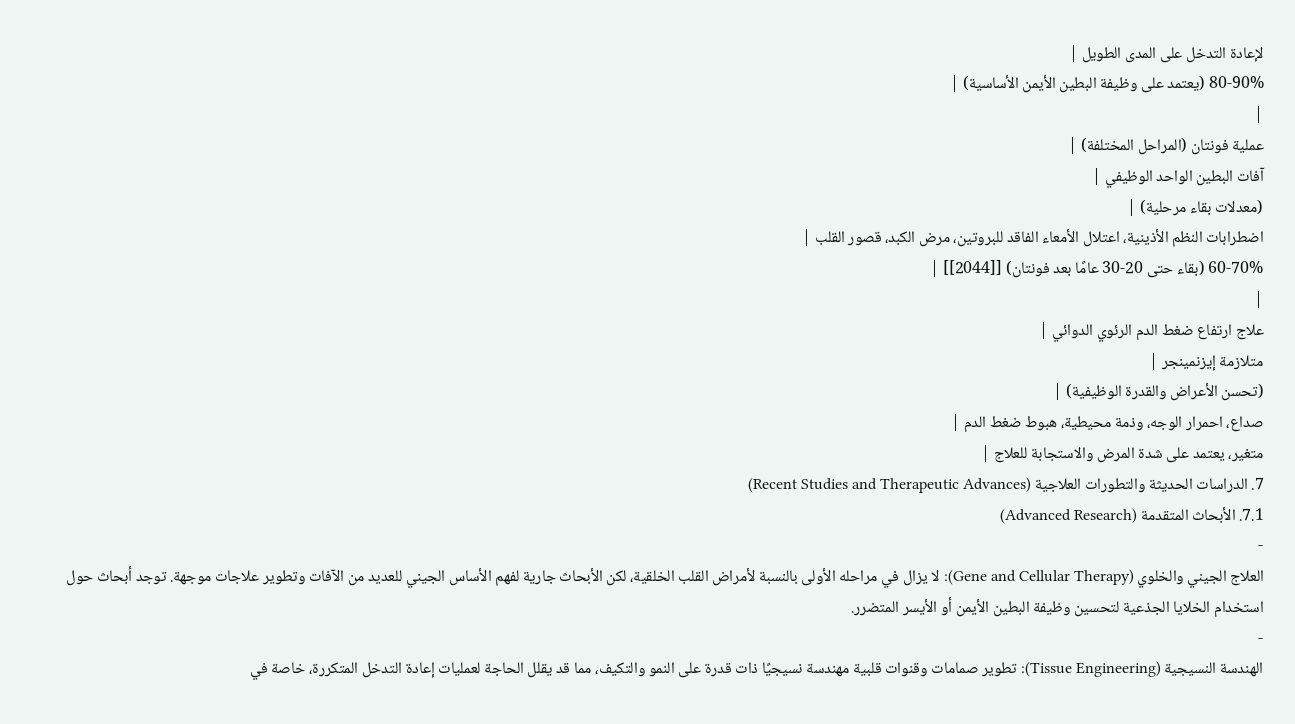لإعادة التدخل على المدى الطويل |
80-90% (يعتمد على وظيفة البطين الأيمن الأساسية) |
|
عملية فونتان (المراحل المختلفة) |
آفات البطين الواحد الوظيفي |
(معدلات بقاء مرحلية) |
اضطرابات النظم الأذينية، اعتلال الأمعاء الفاقد للبروتين، مرض الكبد، قصور القلب |
60-70% (بقاء حتى 20-30 عامًا بعد فونتان) [[2044]] |
|
علاج ارتفاع ضغط الدم الرئوي الدوائي |
متلازمة إيزنمينجر |
(تحسن الأعراض والقدرة الوظيفية) |
صداع، احمرار الوجه، وذمة محيطية، هبوط ضغط الدم |
متغير، يعتمد على شدة المرض والاستجابة للعلاج |
7. الدراسات الحديثة والتطورات العلاجية (Recent Studies and Therapeutic Advances)
7.1. الأبحاث المتقدمة (Advanced Research)
-
العلاج الجيني والخلوي (Gene and Cellular Therapy): لا يزال في مراحله الأولى بالنسبة لأمراض القلب الخلقية، لكن الأبحاث جارية لفهم الأساس الجيني للعديد من الآفات وتطوير علاجات موجهة. توجد أبحاث حول استخدام الخلايا الجذعية لتحسين وظيفة البطين الأيمن أو الأيسر المتضرر.
-
الهندسة النسيجية (Tissue Engineering): تطوير صمامات وقنوات قلبية مهندسة نسيجيًا ذات قدرة على النمو والتكيف، مما قد يقلل الحاجة لعمليات إعادة التدخل المتكررة، خاصة في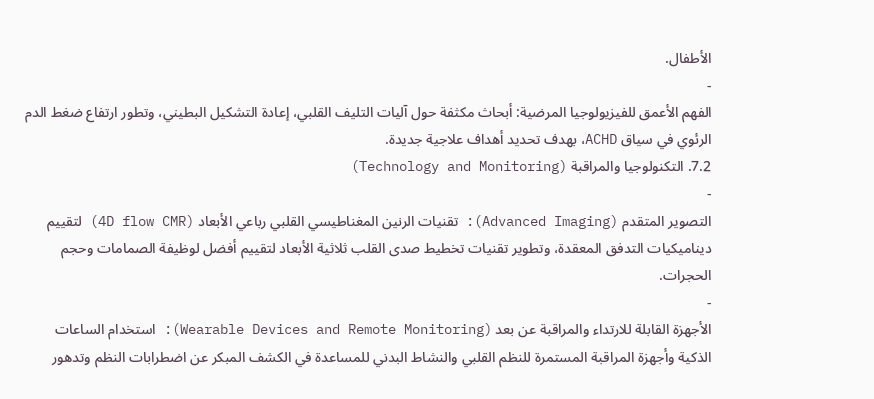الأطفال.
-
الفهم الأعمق للفيزيولوجيا المرضية: أبحاث مكثفة حول آليات التليف القلبي، إعادة التشكيل البطيني، وتطور ارتفاع ضغط الدم الرئوي في سياق ACHD، بهدف تحديد أهداف علاجية جديدة.
7.2. التكنولوجيا والمراقبة (Technology and Monitoring)
-
التصوير المتقدم (Advanced Imaging): تقنيات الرنين المغناطيسي القلبي رباعي الأبعاد (4D flow CMR) لتقييم ديناميكيات التدفق المعقدة، وتطوير تقنيات تخطيط صدى القلب ثلاثية الأبعاد لتقييم أفضل لوظيفة الصمامات وحجم الحجرات.
-
الأجهزة القابلة للارتداء والمراقبة عن بعد (Wearable Devices and Remote Monitoring): استخدام الساعات الذكية وأجهزة المراقبة المستمرة للنظم القلبي والنشاط البدني للمساعدة في الكشف المبكر عن اضطرابات النظم وتدهور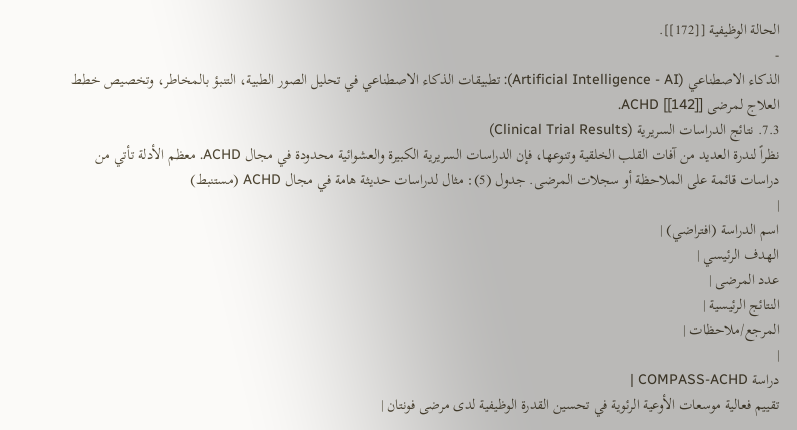الحالة الوظيفية [[172]].
-
الذكاء الاصطناعي (Artificial Intelligence - AI): تطبيقات الذكاء الاصطناعي في تحليل الصور الطبية، التنبؤ بالمخاطر، وتخصيص خطط العلاج لمرضى ACHD [[142]].
7.3. نتائج الدراسات السريرية (Clinical Trial Results)
نظراً لندرة العديد من آفات القلب الخلقية وتنوعها، فإن الدراسات السريرية الكبيرة والعشوائية محدودة في مجال ACHD. معظم الأدلة تأتي من دراسات قائمة على الملاحظة أو سجلات المرضى. جدول (5): مثال لدراسات حديثة هامة في مجال ACHD (مستنبط)
|
اسم الدراسة (افتراضي) |
الهدف الرئيسي |
عدد المرضى |
النتائج الرئيسية |
المرجع/ملاحظات |
|
دراسة COMPASS-ACHD |
تقييم فعالية موسعات الأوعية الرئوية في تحسين القدرة الوظيفية لدى مرضى فونتان |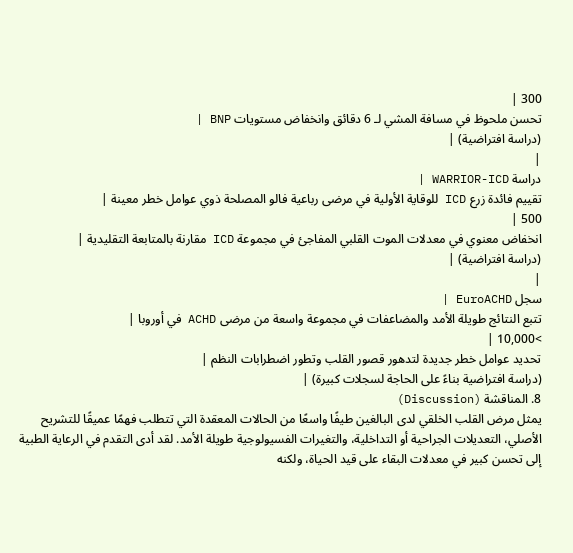300 |
تحسن ملحوظ في مسافة المشي لـ 6 دقائق وانخفاض مستويات BNP |
(دراسة افتراضية) |
|
دراسة WARRIOR-ICD |
تقييم فائدة زرع ICD للوقاية الأولية في مرضى رباعية فالو المصلحة ذوي عوامل خطر معينة |
500 |
انخفاض معنوي في معدلات الموت القلبي المفاجئ في مجموعة ICD مقارنة بالمتابعة التقليدية |
(دراسة افتراضية) |
|
سجل EuroACHD |
تتبع النتائج طويلة الأمد والمضاعفات في مجموعة واسعة من مرضى ACHD في أوروبا |
>10,000 |
تحديد عوامل خطر جديدة لتدهور قصور القلب وتطور اضطرابات النظم |
(دراسة افتراضية بناءً على الحاجة لسجلات كبيرة) |
8. المناقشة (Discussion)
يمثل مرض القلب الخلقي لدى البالغين طيفًا واسعًا من الحالات المعقدة التي تتطلب فهمًا عميقًا للتشريح الأصلي، التعديلات الجراحية أو التداخلية، والتغيرات الفسيولوجية طويلة الأمد. لقد أدى التقدم في الرعاية الطبية إلى تحسن كبير في معدلات البقاء على قيد الحياة، ولكنه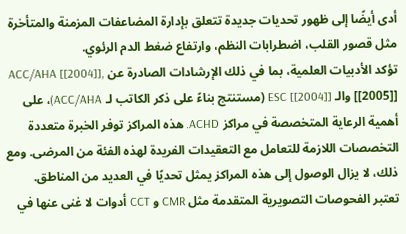أدى أيضًا إلى ظهور تحديات جديدة تتعلق بإدارة المضاعفات المزمنة والمتأخرة مثل قصور القلب، اضطرابات النظم، وارتفاع ضغط الدم الرئوي.
تؤكد الأدبيات العلمية، بما في ذلك الإرشادات الصادرة عن ACC/AHA [[2004]], [[2005]] والـ ESC [[2004]] (مستنتج بناءً على ذكر الكاتب لـ ACC/AHA)، على أهمية الرعاية المتخصصة في مراكز ACHD. هذه المراكز توفر الخبرة متعددة التخصصات اللازمة للتعامل مع التعقيدات الفريدة لهذه الفئة من المرضى. ومع ذلك، لا يزال الوصول إلى هذه المراكز يمثل تحديًا في العديد من المناطق.
تعتبر الفحوصات التصويرية المتقدمة مثل CMR و CCT أدوات لا غنى عنها في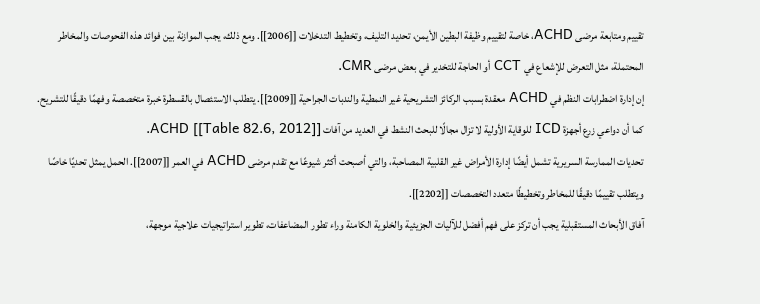تقييم ومتابعة مرضى ACHD، خاصة لتقييم وظيفة البطين الأيمن، تحديد التليف، وتخطيط التدخلات [[2006]]. ومع ذلك، يجب الموازنة بين فوائد هذه الفحوصات والمخاطر المحتملة، مثل التعرض للإشعاع في CCT أو الحاجة للتخدير في بعض مرضى CMR.
إن إدارة اضطرابات النظم في ACHD معقدة بسبب الركائز التشريحية غير النمطية والندبات الجراحية [[2009]]. يتطلب الاستئصال بالقسطرة خبرة متخصصة وفهمًا دقيقًا للتشريح. كما أن دواعي زرع أجهزة ICD للوقاية الأولية لا تزال مجالًا للبحث النشط في العديد من آفات ACHD [[Table 82.6, 2012]].
تحديات الممارسة السريرية تشمل أيضًا إدارة الأمراض غير القلبية المصاحبة، والتي أصبحت أكثر شيوعًا مع تقدم مرضى ACHD في العمر [[2007]]. الحمل يمثل تحديًا خاصًا ويتطلب تقييمًا دقيقًا للمخاطر وتخطيطًا متعدد التخصصات [[2202]].
آفاق الأبحاث المستقبلية يجب أن تركز على فهم أفضل للآليات الجزيئية والخلوية الكامنة وراء تطور المضاعفات، تطوير استراتيجيات علاجية موجهة،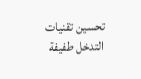تحسين تقنيات التدخل طفيفة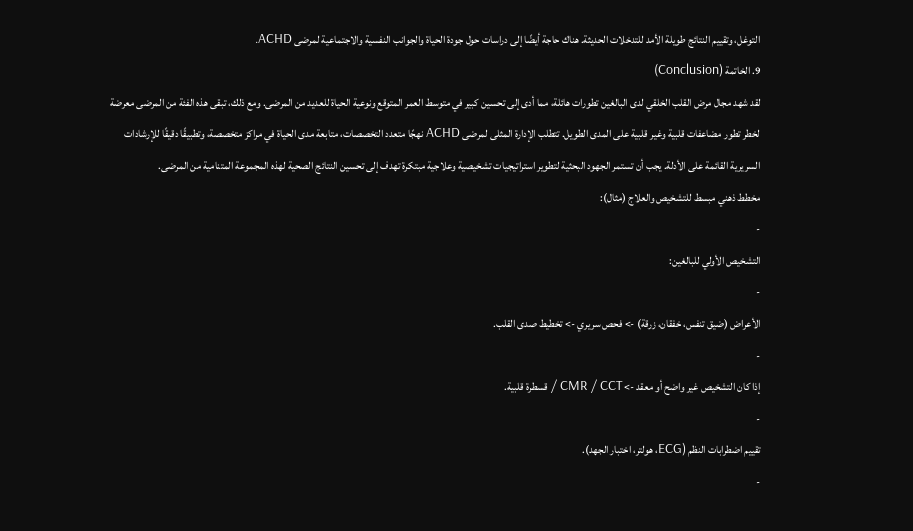التوغل، وتقييم النتائج طويلة الأمد للتدخلات الحديثة. هناك حاجة أيضًا إلى دراسات حول جودة الحياة والجوانب النفسية والاجتماعية لمرضى ACHD.
9. الخاتمة (Conclusion)
لقد شهد مجال مرض القلب الخلقي لدى البالغين تطورات هائلة، مما أدى إلى تحسين كبير في متوسط العمر المتوقع ونوعية الحياة للعديد من المرضى. ومع ذلك، تبقى هذه الفئة من المرضى معرضة لخطر تطور مضاعفات قلبية وغير قلبية على المدى الطويل. تتطلب الإدارة المثلى لمرضى ACHD نهجًا متعدد التخصصات، متابعة مدى الحياة في مراكز متخصصة، وتطبيقًا دقيقًا للإرشادات السريرية القائمة على الأدلة. يجب أن تستمر الجهود البحثية لتطوير استراتيجيات تشخيصية وعلاجية مبتكرة تهدف إلى تحسين النتائج الصحية لهذه المجموعة المتنامية من المرضى.
مخطط ذهني مبسط للتشخيص والعلاج (مثال):
-
التشخيص الأولي للبالغين:
-
الأعراض (ضيق تنفس، خفقان، زرقة) -> فحص سريري -> تخطيط صدى القلب.
-
إذا كان التشخيص غير واضح أو معقد -> CMR / CCT / قسطرة قلبية.
-
تقييم اضطرابات النظم (ECG، هولتر، اختبار الجهد).
-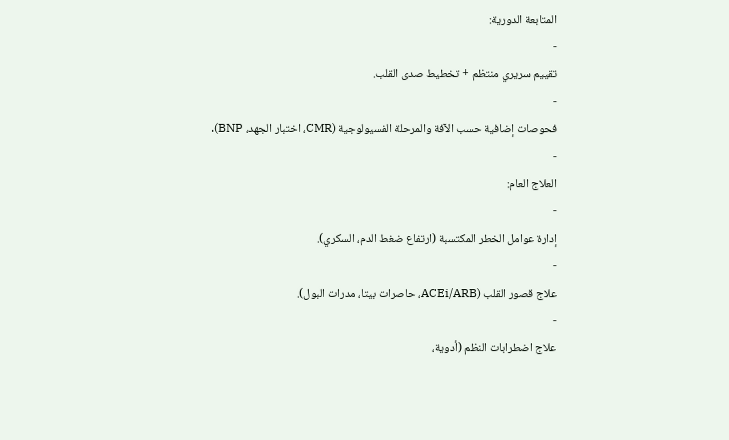المتابعة الدورية:
-
تقييم سريري منتظم + تخطيط صدى القلب.
-
فحوصات إضافية حسب الآفة والمرحلة الفسيولوجية (CMR، اختبار الجهد، BNP).
-
العلاج العام:
-
إدارة عوامل الخطر المكتسبة (ارتفاع ضغط الدم، السكري).
-
علاج قصور القلب (ACEi/ARB، حاصرات بيتا، مدرات البول).
-
علاج اضطرابات النظم (أدوية،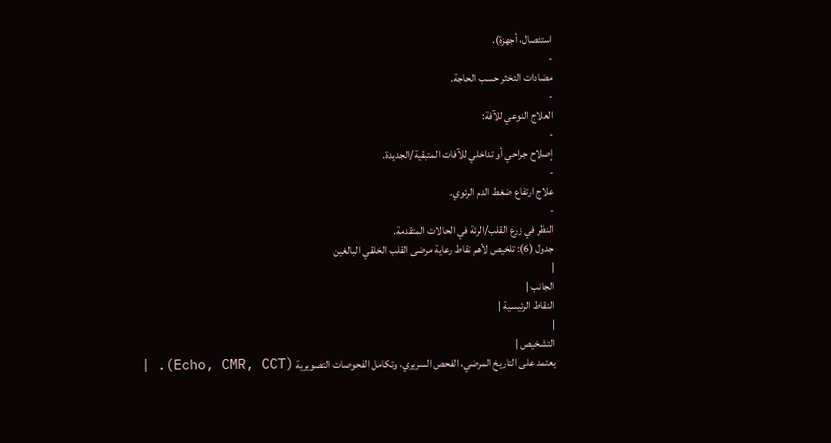استئصال، أجهزة).
-
مضادات التخثر حسب الحاجة.
-
العلاج النوعي للآفة:
-
إصلاح جراحي أو تداخلي للآفات المتبقية/الجديدة.
-
علاج ارتفاع ضغط الدم الرئوي.
-
النظر في زرع القلب/الرئة في الحالات المتقدمة.
جدول (6): تلخيص لأهم نقاط رعاية مرضى القلب الخلقي البالغين
|
الجانب |
النقاط الرئيسية |
|
التشخيص |
يعتمد على التاريخ المرضي، الفحص السريري، وتكامل الفحوصات التصويرية (Echo, CMR, CCT). |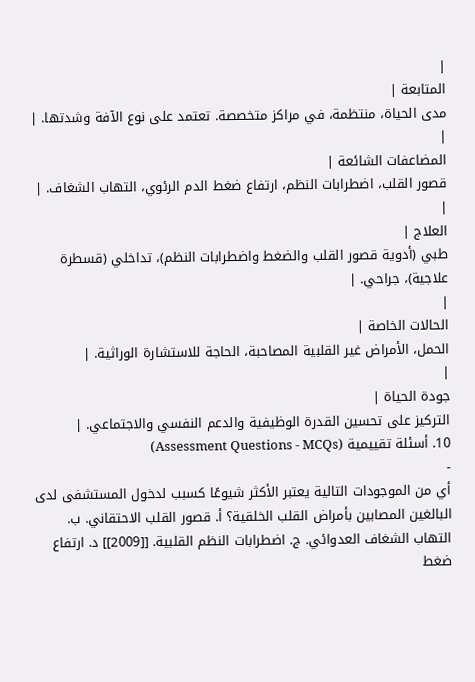|
المتابعة |
مدى الحياة، منتظمة، في مراكز متخصصة. تعتمد على نوع الآفة وشدتها. |
|
المضاعفات الشائعة |
قصور القلب، اضطرابات النظم، ارتفاع ضغط الدم الرئوي، التهاب الشغاف. |
|
العلاج |
طبي (أدوية قصور القلب والضغط واضطرابات النظم)، تداخلي (قسطرة علاجية)، جراحي. |
|
الحالات الخاصة |
الحمل، الأمراض غير القلبية المصاحبة، الحاجة للاستشارة الوراثية. |
|
جودة الحياة |
التركيز على تحسين القدرة الوظيفية والدعم النفسي والاجتماعي. |
10. أسئلة تقييمية (Assessment Questions - MCQs)
-
أي من الموجودات التالية يعتبر الأكثر شيوعًا كسبب لدخول المستشفى لدى البالغين المصابين بأمراض القلب الخلقية؟ أ. قصور القلب الاحتقاني. ب. التهاب الشغاف العدوائي. ج. اضطرابات النظم القلبية. [[2009]] د. ارتفاع ضغط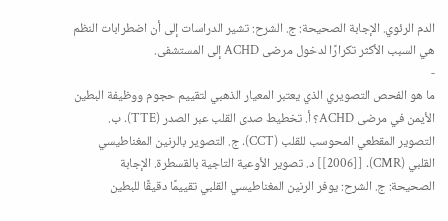الدم الرئوي. الإجابة الصحيحة: ج. الشرح: تشير الدراسات إلى أن اضطرابات النظم هي السبب الأكثر تكرارًا لدخول مرضى ACHD إلى المستشفى.
-
ما هو الفحص التصويري الذي يعتبر المعيار الذهبي لتقييم حجوم ووظيفة البطين الأيمن في مرضى ACHD؟ أ. تخطيط صدى القلب عبر الصدر (TTE). ب. التصوير المقطعي المحوسب للقلب (CCT). ج. التصوير بالرنين المغناطيسي القلبي (CMR). [[2006]] د. تصوير الأوعية التاجية بالقسطرة. الإجابة الصحيحة: ج. الشرح: يوفر الرنين المغناطيسي القلبي تقييمًا دقيقًا للبطين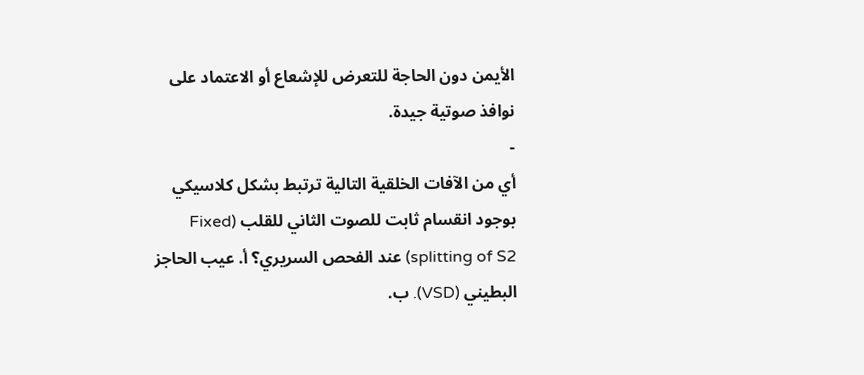الأيمن دون الحاجة للتعرض للإشعاع أو الاعتماد على نوافذ صوتية جيدة.
-
أي من الآفات الخلقية التالية ترتبط بشكل كلاسيكي بوجود انقسام ثابت للصوت الثاني للقلب (Fixed splitting of S2) عند الفحص السريري؟ أ. عيب الحاجز البطيني (VSD). ب.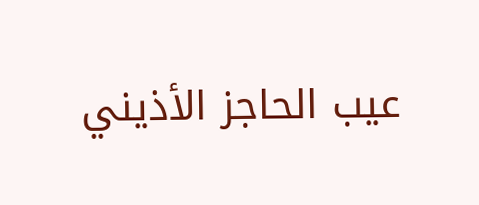عيب الحاجز الأذيني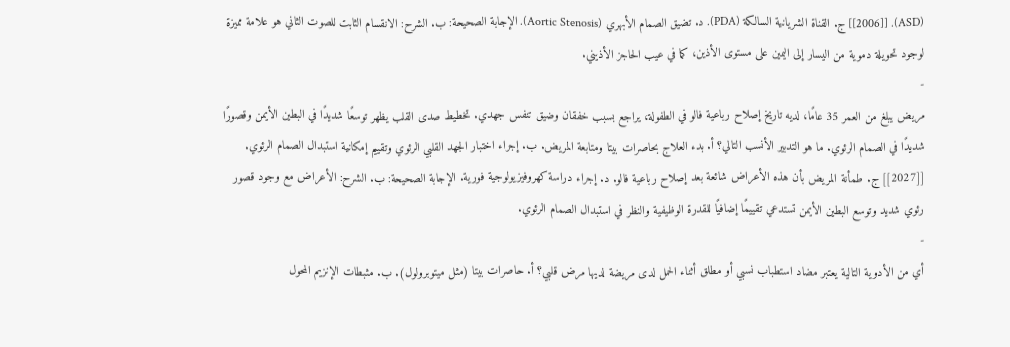(ASD). [[2006]] ج. القناة الشريانية السالكة (PDA). د. تضيق الصمام الأبهري (Aortic Stenosis). الإجابة الصحيحة: ب. الشرح: الانقسام الثابت للصوت الثاني هو علامة مميزة لوجود تحويلة دموية من اليسار إلى اليمين على مستوى الأذين، كما في عيب الحاجز الأذيني.
-
مريض يبلغ من العمر 35 عامًا، لديه تاريخ إصلاح رباعية فالو في الطفولة، يراجع بسبب خفقان وضيق تنفس جهدي. تخطيط صدى القلب يظهر توسعًا شديدًا في البطين الأيمن وقصورًا شديدًا في الصمام الرئوي. ما هو التدبير الأنسب التالي؟ أ. بدء العلاج بحاصرات بيتا ومتابعة المريض. ب. إجراء اختبار الجهد القلبي الرئوي وتقييم إمكانية استبدال الصمام الرئوي. [[2027]] ج. طمأنة المريض بأن هذه الأعراض شائعة بعد إصلاح رباعية فالو. د. إجراء دراسة كهروفيزيولوجية فورية. الإجابة الصحيحة: ب. الشرح: الأعراض مع وجود قصور رئوي شديد وتوسع البطين الأيمن تستدعي تقييمًا إضافيًا للقدرة الوظيفية والنظر في استبدال الصمام الرئوي.
-
أي من الأدوية التالية يعتبر مضاد استطباب نسبي أو مطلق أثناء الحمل لدى مريضة لديها مرض قلبي؟ أ. حاصرات بيتا (مثل ميتوبرولول). ب. مثبطات الإنزيم المحول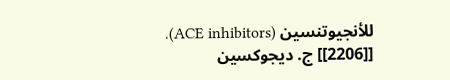للأنجيوتنسين (ACE inhibitors). [[2206]] ج. ديجوكسين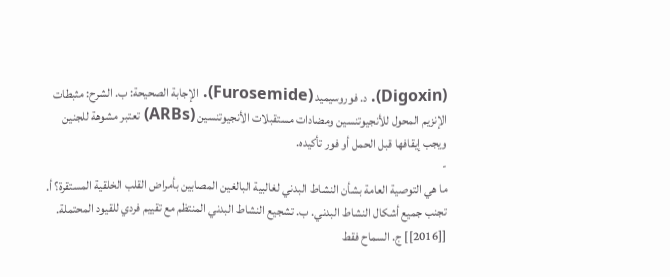(Digoxin). د. فوروسيميد (Furosemide). الإجابة الصحيحة: ب. الشرح: مثبطات الإنزيم المحول للأنجيوتنسين ومضادات مستقبلات الأنجيوتنسين (ARBs) تعتبر مشوهة للجنين ويجب إيقافها قبل الحمل أو فور تأكيده.
-
ما هي التوصية العامة بشأن النشاط البدني لغالبية البالغين المصابين بأمراض القلب الخلقية المستقرة؟ أ. تجنب جميع أشكال النشاط البدني. ب. تشجيع النشاط البدني المنتظم مع تقييم فردي للقيود المحتملة. [[2016]] ج. السماح فقط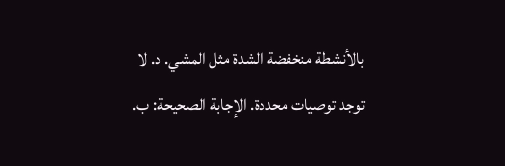بالأنشطة منخفضة الشدة مثل المشي. د. لا توجد توصيات محددة. الإجابة الصحيحة: ب.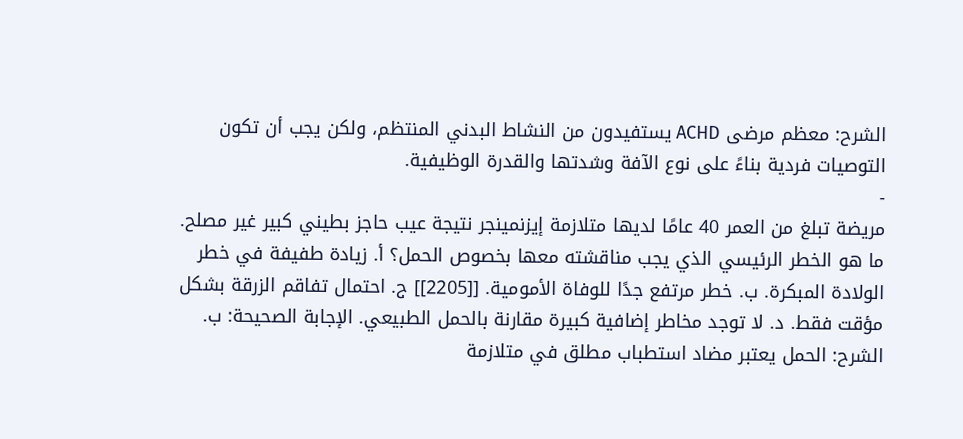الشرح: معظم مرضى ACHD يستفيدون من النشاط البدني المنتظم، ولكن يجب أن تكون التوصيات فردية بناءً على نوع الآفة وشدتها والقدرة الوظيفية.
-
مريضة تبلغ من العمر 40 عامًا لديها متلازمة إيزنمينجر نتيجة عيب حاجز بطيني كبير غير مصلح. ما هو الخطر الرئيسي الذي يجب مناقشته معها بخصوص الحمل؟ أ. زيادة طفيفة في خطر الولادة المبكرة. ب. خطر مرتفع جدًا للوفاة الأمومية. [[2205]] ج. احتمال تفاقم الزرقة بشكل مؤقت فقط. د. لا توجد مخاطر إضافية كبيرة مقارنة بالحمل الطبيعي. الإجابة الصحيحة: ب. الشرح: الحمل يعتبر مضاد استطباب مطلق في متلازمة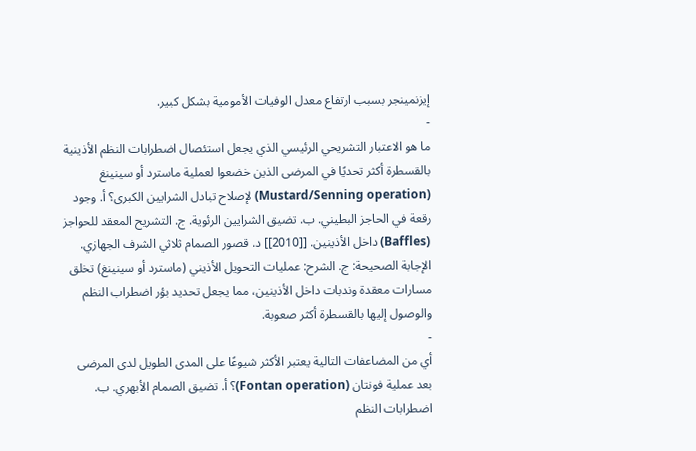إيزنمينجر بسبب ارتفاع معدل الوفيات الأمومية بشكل كبير.
-
ما هو الاعتبار التشريحي الرئيسي الذي يجعل استئصال اضطرابات النظم الأذينية بالقسطرة أكثر تحديًا في المرضى الذين خضعوا لعملية ماسترد أو سينينغ (Mustard/Senning operation) لإصلاح تبادل الشرايين الكبرى؟ أ. وجود رقعة في الحاجز البطيني. ب. تضيق الشرايين الرئوية. ج. التشريح المعقد للحواجز (Baffles) داخل الأذينين. [[2010]] د. قصور الصمام ثلاثي الشرف الجهازي. الإجابة الصحيحة: ج. الشرح: عمليات التحويل الأذيني (ماسترد أو سينينغ) تخلق مسارات معقدة وندبات داخل الأذينين، مما يجعل تحديد بؤر اضطراب النظم والوصول إليها بالقسطرة أكثر صعوبة.
-
أي من المضاعفات التالية يعتبر الأكثر شيوعًا على المدى الطويل لدى المرضى بعد عملية فونتان (Fontan operation)؟ أ. تضيق الصمام الأبهري. ب. اضطرابات النظم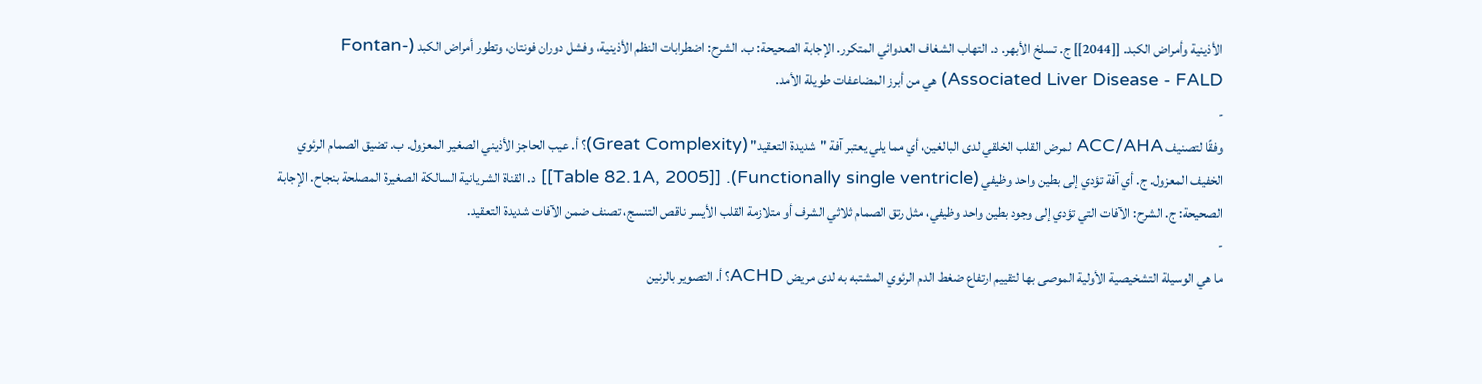الأذينية وأمراض الكبد. [[2044]] ج. تسلخ الأبهر. د. التهاب الشغاف العدوائي المتكرر. الإجابة الصحيحة: ب. الشرح: اضطرابات النظم الأذينية، وفشل دوران فونتان، وتطور أمراض الكبد (Fontan-Associated Liver Disease - FALD) هي من أبرز المضاعفات طويلة الأمد.
-
وفقًا لتصنيف ACC/AHA لمرض القلب الخلقي لدى البالغين، أي مما يلي يعتبر آفة "شديدة التعقيد" (Great Complexity)؟ أ. عيب الحاجز الأذيني الصغير المعزول. ب. تضيق الصمام الرئوي الخفيف المعزول. ج. أي آفة تؤدي إلى بطين واحد وظيفي (Functionally single ventricle). [[Table 82.1A, 2005]] د. القناة الشريانية السالكة الصغيرة المصلحة بنجاح. الإجابة الصحيحة: ج. الشرح: الآفات التي تؤدي إلى وجود بطين واحد وظيفي، مثل رتق الصمام ثلاثي الشرف أو متلازمة القلب الأيسر ناقص التنسج، تصنف ضمن الآفات شديدة التعقيد.
-
ما هي الوسيلة التشخيصية الأولية الموصى بها لتقييم ارتفاع ضغط الدم الرئوي المشتبه به لدى مريض ACHD؟ أ. التصوير بالرنين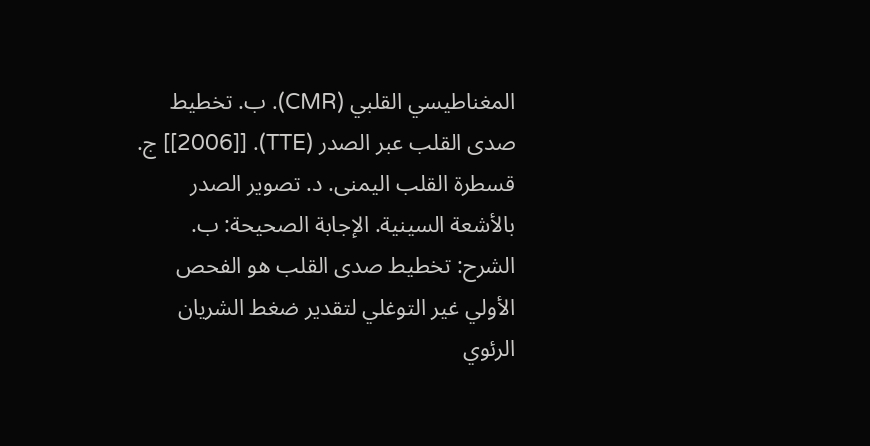المغناطيسي القلبي (CMR). ب. تخطيط صدى القلب عبر الصدر (TTE). [[2006]] ج. قسطرة القلب اليمنى. د. تصوير الصدر بالأشعة السينية. الإجابة الصحيحة: ب. الشرح: تخطيط صدى القلب هو الفحص الأولي غير التوغلي لتقدير ضغط الشريان الرئوي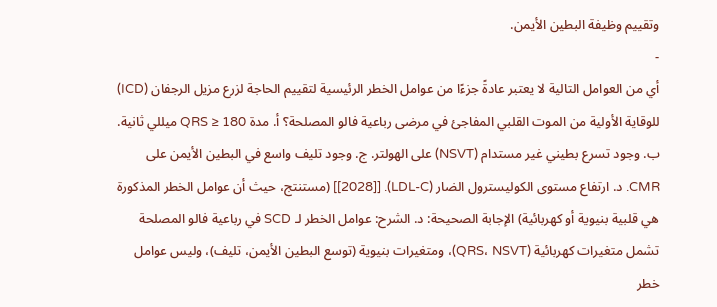وتقييم وظيفة البطين الأيمن.
-
أي من العوامل التالية لا يعتبر عادةً جزءًا من عوامل الخطر الرئيسية لتقييم الحاجة لزرع مزيل الرجفان (ICD) للوقاية الأولية من الموت القلبي المفاجئ في مرضى رباعية فالو المصلحة؟ أ. مدة QRS ≥ 180 ميللي ثانية. ب. وجود تسرع بطيني غير مستدام (NSVT) على الهولتر. ج. وجود تليف واسع في البطين الأيمن على CMR. د. ارتفاع مستوى الكوليسترول الضار (LDL-C). [[2028]] (مستنتج، حيث أن عوامل الخطر المذكورة هي قلبية بنيوية أو كهربائية) الإجابة الصحيحة: د. الشرح: عوامل الخطر لـ SCD في رباعية فالو المصلحة تشمل متغيرات كهربائية (QRS، NSVT)، ومتغيرات بنيوية (توسع البطين الأيمن، تليف)، وليس عوامل خطر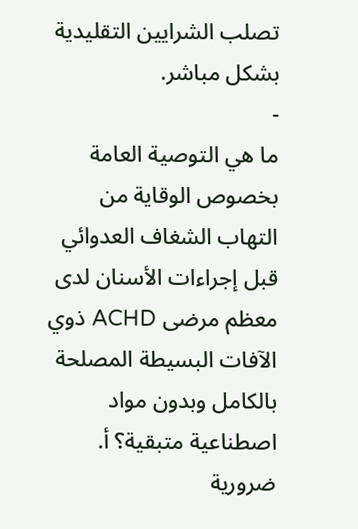تصلب الشرايين التقليدية بشكل مباشر.
-
ما هي التوصية العامة بخصوص الوقاية من التهاب الشغاف العدوائي قبل إجراءات الأسنان لدى معظم مرضى ACHD ذوي الآفات البسيطة المصلحة بالكامل وبدون مواد اصطناعية متبقية؟ أ. ضرورية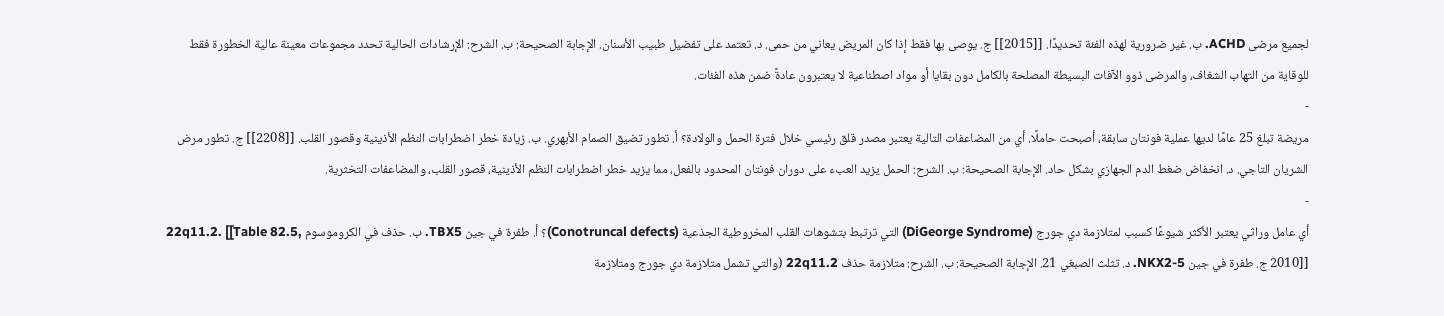لجميع مرضى ACHD. ب. غير ضرورية لهذه الفئة تحديدًا. [[2015]] ج. يوصى بها فقط إذا كان المريض يعاني من حمى. د. تعتمد على تفضيل طبيب الأسنان. الإجابة الصحيحة: ب. الشرح: الإرشادات الحالية تحدد مجموعات معينة عالية الخطورة فقط للوقاية من التهاب الشغاف، والمرضى ذوو الآفات البسيطة المصلحة بالكامل دون بقايا أو مواد اصطناعية لا يعتبرون عادةً ضمن هذه الفئات.
-
مريضة تبلغ 25 عامًا لديها عملية فونتان سابقة، أصبحت حاملًا. أي من المضاعفات التالية يعتبر مصدر قلق رئيسي خلال فترة الحمل والولادة؟ أ. تطور تضيق الصمام الأبهري. ب. زيادة خطر اضطرابات النظم الأذينية وقصور القلب. [[2208]] ج. تطور مرض الشريان التاجي. د. انخفاض ضغط الدم الجهازي بشكل حاد. الإجابة الصحيحة: ب. الشرح: الحمل يزيد العبء على دوران فونتان المحدود بالفعل، مما يزيد خطر اضطرابات النظم الأذينية، قصور القلب، والمضاعفات التخثرية.
-
أي عامل وراثي يعتبر الأكثر شيوعًا كسبب لمتلازمة دي جورج (DiGeorge Syndrome) التي ترتبط بتشوهات القلب المخروطية الجذعية (Conotruncal defects)؟ أ. طفرة في جين TBX5. ب. حذف في الكروموسوم 22q11.2. [[Table 82.5, 2010]] ج. طفرة في جين NKX2-5. د. تثلث الصبغي 21. الإجابة الصحيحة: ب. الشرح: متلازمة حذف 22q11.2 (والتي تشمل متلازمة دي جورج ومتلازمة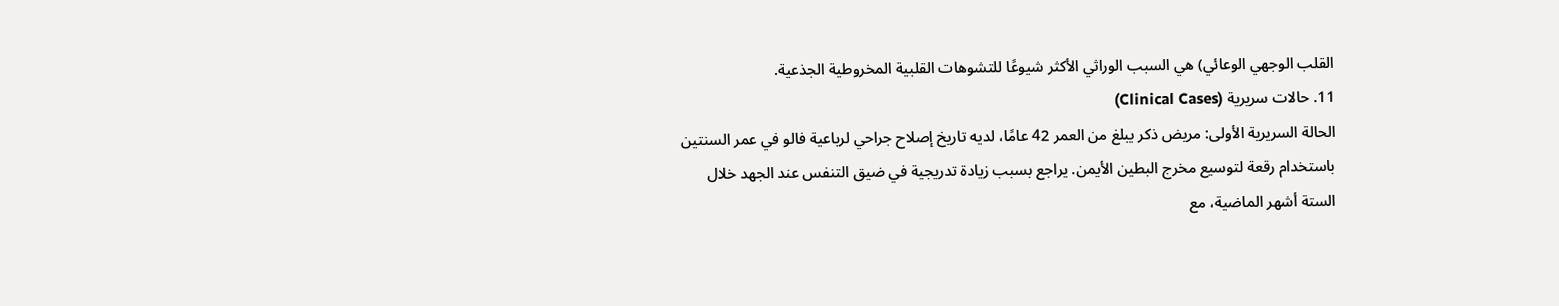القلب الوجهي الوعائي) هي السبب الوراثي الأكثر شيوعًا للتشوهات القلبية المخروطية الجذعية.
11. حالات سريرية (Clinical Cases)
الحالة السريرية الأولى: مريض ذكر يبلغ من العمر 42 عامًا، لديه تاريخ إصلاح جراحي لرباعية فالو في عمر السنتين باستخدام رقعة لتوسيع مخرج البطين الأيمن. يراجع بسبب زيادة تدريجية في ضيق التنفس عند الجهد خلال الستة أشهر الماضية، مع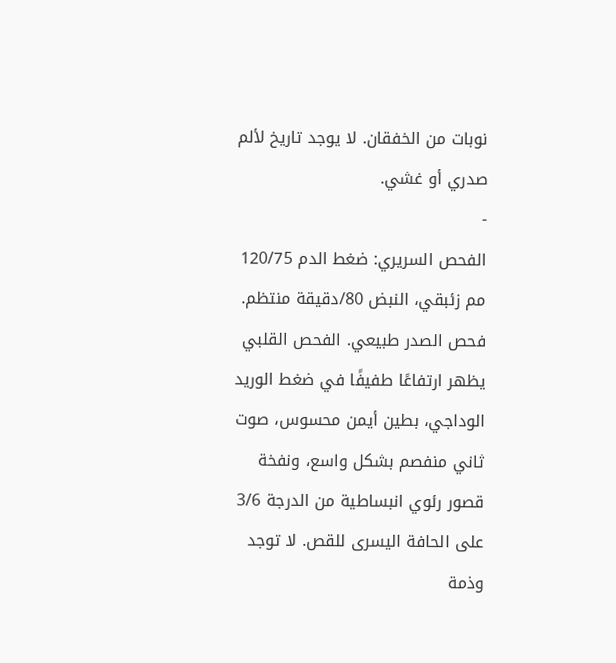نوبات من الخفقان. لا يوجد تاريخ لألم صدري أو غشي.
-
الفحص السريري: ضغط الدم 120/75 مم زئبقي، النبض 80/دقيقة منتظم. فحص الصدر طبيعي. الفحص القلبي يظهر ارتفاعًا طفيفًا في ضغط الوريد الوداجي، بطين أيمن محسوس، صوت ثاني منفصم بشكل واسع، ونفخة قصور رئوي انبساطية من الدرجة 3/6 على الحافة اليسرى للقص. لا توجد وذمة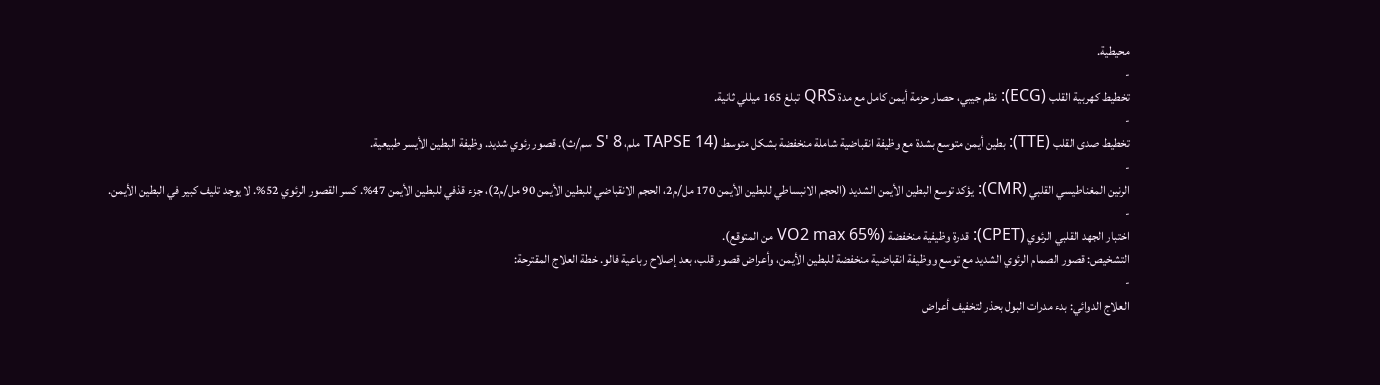محيطية.
-
تخطيط كهربية القلب (ECG): نظم جيبي، حصار حزمة أيمن كامل مع مدة QRS تبلغ 165 ميللي ثانية.
-
تخطيط صدى القلب (TTE): بطين أيمن متوسع بشدة مع وظيفة انقباضية شاملة منخفضة بشكل متوسط (TAPSE 14 ملم، S' 8 سم/ث). قصور رئوي شديد. وظيفة البطين الأيسر طبيعية.
-
الرنين المغناطيسي القلبي (CMR): يؤكد توسع البطين الأيمن الشديد (الحجم الانبساطي للبطين الأيمن 170 مل/م2، الحجم الانقباضي للبطين الأيمن 90 مل/م2)، جزء قذفي للبطين الأيمن 47%. كسر القصور الرئوي 52%. لا يوجد تليف كبير في البطين الأيمن.
-
اختبار الجهد القلبي الرئوي (CPET): قدرة وظيفية منخفضة (VO2 max 65% من المتوقع).
التشخيص: قصور الصمام الرئوي الشديد مع توسع ووظيفة انقباضية منخفضة للبطين الأيمن، وأعراض قصور قلب، بعد إصلاح رباعية فالو. خطة العلاج المقترحة:
-
العلاج الدوائي: بدء مدرات البول بحذر لتخفيف أعراض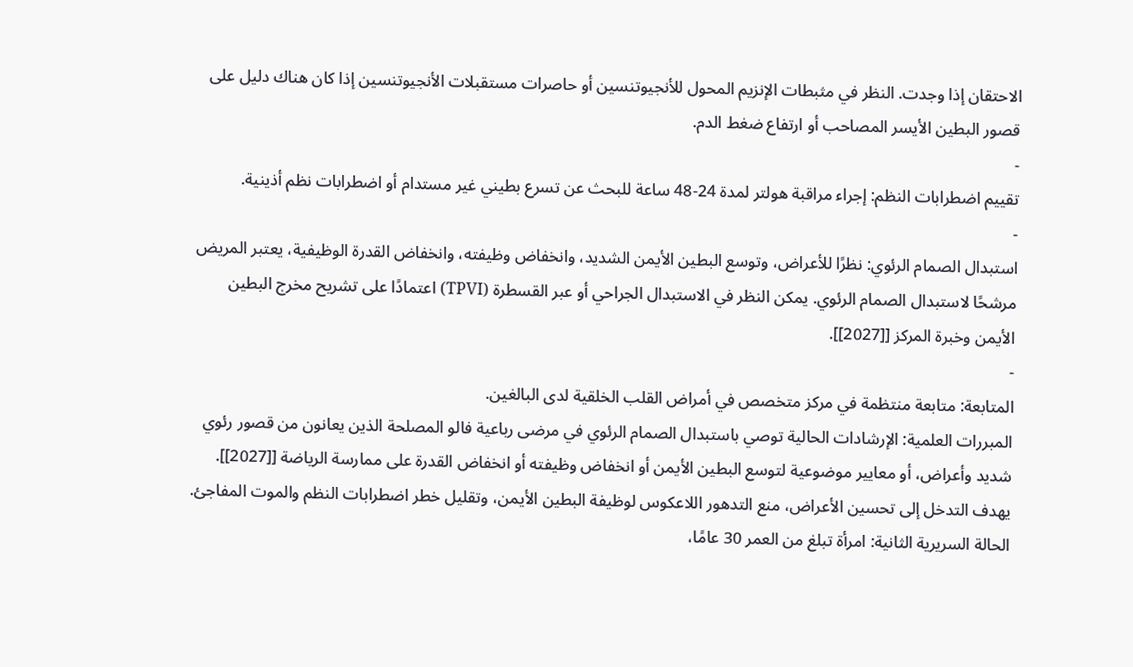الاحتقان إذا وجدت. النظر في مثبطات الإنزيم المحول للأنجيوتنسين أو حاصرات مستقبلات الأنجيوتنسين إذا كان هناك دليل على قصور البطين الأيسر المصاحب أو ارتفاع ضغط الدم.
-
تقييم اضطرابات النظم: إجراء مراقبة هولتر لمدة 24-48 ساعة للبحث عن تسرع بطيني غير مستدام أو اضطرابات نظم أذينية.
-
استبدال الصمام الرئوي: نظرًا للأعراض، وتوسع البطين الأيمن الشديد، وانخفاض وظيفته، وانخفاض القدرة الوظيفية، يعتبر المريض مرشحًا لاستبدال الصمام الرئوي. يمكن النظر في الاستبدال الجراحي أو عبر القسطرة (TPVI) اعتمادًا على تشريح مخرج البطين الأيمن وخبرة المركز [[2027]].
-
المتابعة: متابعة منتظمة في مركز متخصص في أمراض القلب الخلقية لدى البالغين.
المبررات العلمية: الإرشادات الحالية توصي باستبدال الصمام الرئوي في مرضى رباعية فالو المصلحة الذين يعانون من قصور رئوي شديد وأعراض، أو معايير موضوعية لتوسع البطين الأيمن أو انخفاض وظيفته أو انخفاض القدرة على ممارسة الرياضة [[2027]]. يهدف التدخل إلى تحسين الأعراض، منع التدهور اللاعكوس لوظيفة البطين الأيمن، وتقليل خطر اضطرابات النظم والموت المفاجئ.
الحالة السريرية الثانية: امرأة تبلغ من العمر 30 عامًا،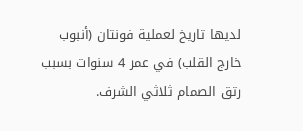لديها تاريخ لعملية فونتان (أنبوب خارج القلب) في عمر 4 سنوات بسبب رتق الصمام ثلاثي الشرف.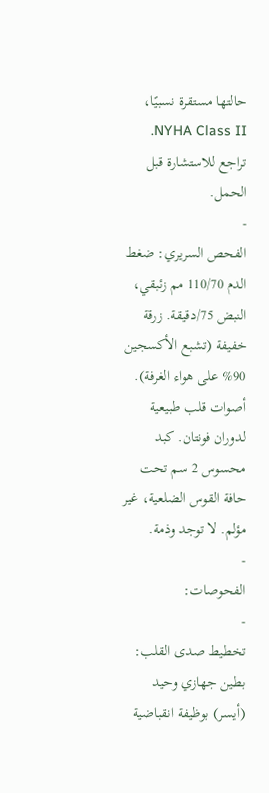حالتها مستقرة نسبيًا، NYHA Class II. تراجع للاستشارة قبل الحمل.
-
الفحص السريري: ضغط الدم 110/70 مم زئبقي، النبض 75/دقيقة. زرقة خفيفة (تشبع الأكسجين 90% على هواء الغرفة). أصوات قلب طبيعية لدوران فونتان. كبد محسوس 2 سم تحت حافة القوس الضلعية، غير مؤلم. لا توجد وذمة.
-
الفحوصات:
-
تخطيط صدى القلب: بطين جهازي وحيد (أيسر) بوظيفة انقباضية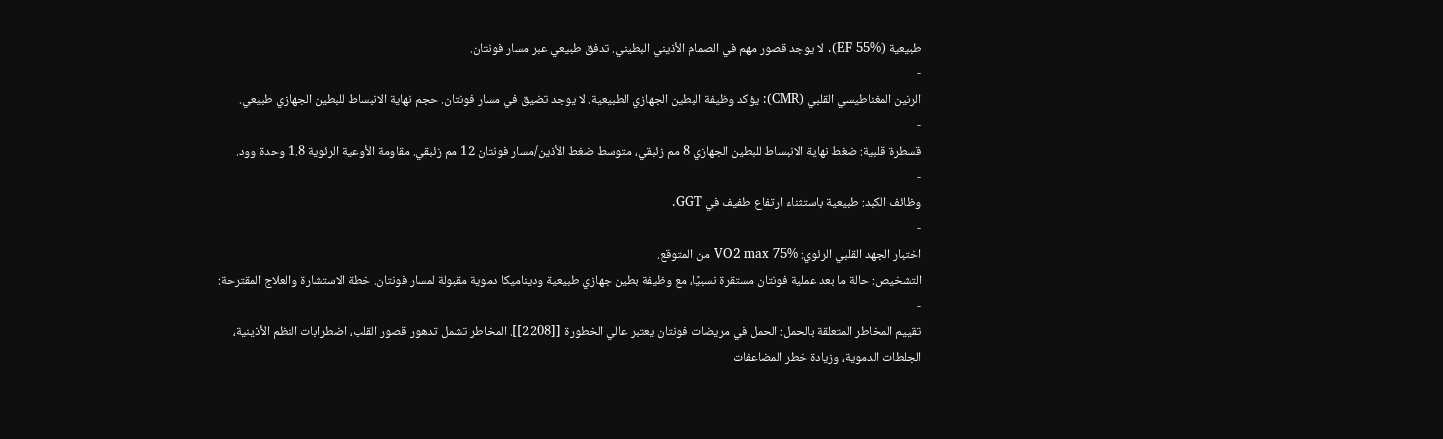طبيعية (EF 55%). لا يوجد قصور مهم في الصمام الأذيني البطيني. تدفق طبيعي عبر مسار فونتان.
-
الرنين المغناطيسي القلبي (CMR): يؤكد وظيفة البطين الجهازي الطبيعية. لا يوجد تضيق في مسار فونتان. حجم نهاية الانبساط للبطين الجهازي طبيعي.
-
قسطرة قلبية: ضغط نهاية الانبساط للبطين الجهازي 8 مم زئبقي، متوسط ضغط الأذين/مسار فونتان 12 مم زئبقي. مقاومة الأوعية الرئوية 1.8 وحدة وود.
-
وظائف الكبد: طبيعية باستثناء ارتفاع طفيف في GGT.
-
اختبار الجهد القلبي الرئوي: VO2 max 75% من المتوقع.
التشخيص: حالة ما بعد عملية فونتان مستقرة نسبيًا، مع وظيفة بطين جهازي طبيعية وديناميكا دموية مقبولة لمسار فونتان. خطة الاستشارة والعلاج المقترحة:
-
تقييم المخاطر المتعلقة بالحمل: الحمل في مريضات فونتان يعتبر عالي الخطورة [[2208]]. المخاطر تشمل تدهور قصور القلب، اضطرابات النظم الأذينية، الجلطات الدموية، وزيادة خطر المضاعفات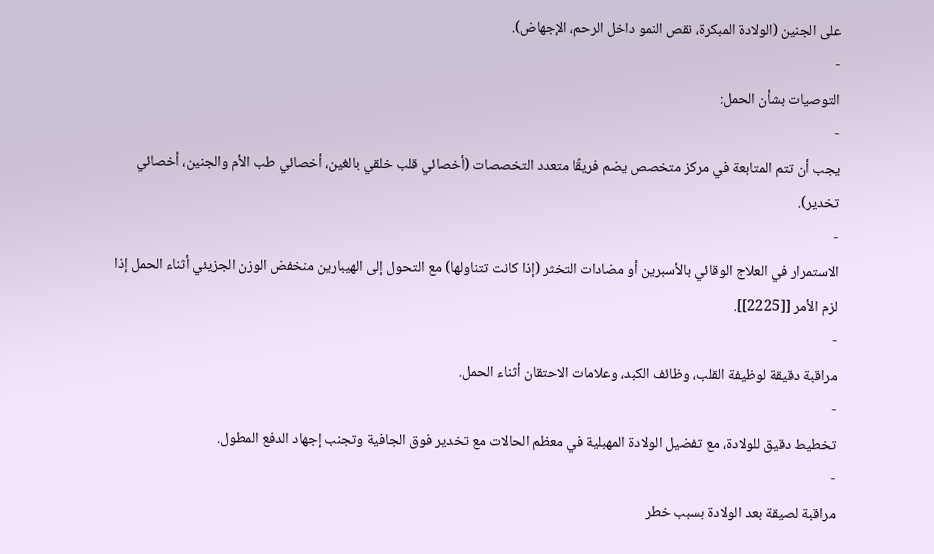على الجنين (الولادة المبكرة، نقص النمو داخل الرحم، الإجهاض).
-
التوصيات بشأن الحمل:
-
يجب أن تتم المتابعة في مركز متخصص يضم فريقًا متعدد التخصصات (أخصائي قلب خلقي بالغين، أخصائي طب الأم والجنين، أخصائي تخدير).
-
الاستمرار في العلاج الوقائي بالأسبرين أو مضادات التخثر (إذا كانت تتناولها) مع التحول إلى الهيبارين منخفض الوزن الجزيئي أثناء الحمل إذا لزم الأمر [[2225]].
-
مراقبة دقيقة لوظيفة القلب، وظائف الكبد، وعلامات الاحتقان أثناء الحمل.
-
تخطيط دقيق للولادة، مع تفضيل الولادة المهبلية في معظم الحالات مع تخدير فوق الجافية وتجنب إجهاد الدفع المطول.
-
مراقبة لصيقة بعد الولادة بسبب خطر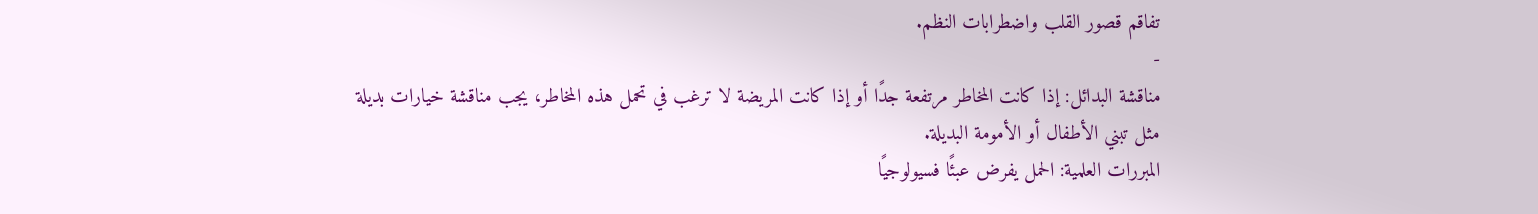تفاقم قصور القلب واضطرابات النظم.
-
مناقشة البدائل: إذا كانت المخاطر مرتفعة جدًا أو إذا كانت المريضة لا ترغب في تحمل هذه المخاطر، يجب مناقشة خيارات بديلة مثل تبني الأطفال أو الأمومة البديلة.
المبررات العلمية: الحمل يفرض عبئًا فسيولوجيًا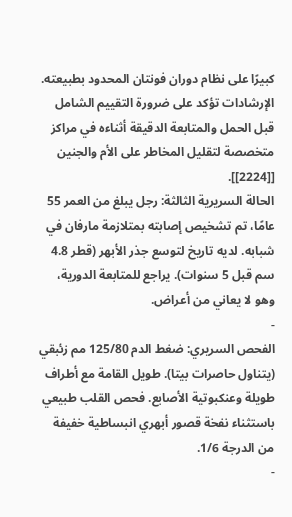كبيرًا على نظام دوران فونتان المحدود بطبيعته. الإرشادات تؤكد على ضرورة التقييم الشامل قبل الحمل والمتابعة الدقيقة أثناءه في مراكز متخصصة لتقليل المخاطر على الأم والجنين [[2224]].
الحالة السريرية الثالثة: رجل يبلغ من العمر 55 عامًا، تم تشخيص إصابته بمتلازمة مارفان في شبابه. لديه تاريخ لتوسع جذر الأبهر (قطر 4.8 سم قبل 5 سنوات). يراجع للمتابعة الدورية، وهو لا يعاني من أعراض.
-
الفحص السريري: ضغط الدم 125/80 مم زئبقي (يتناول حاصرات بيتا). طويل القامة مع أطراف طويلة وعنكبوتية الأصابع. فحص القلب طبيعي باستثناء نفخة قصور أبهري انبساطية خفيفة من الدرجة 1/6.
-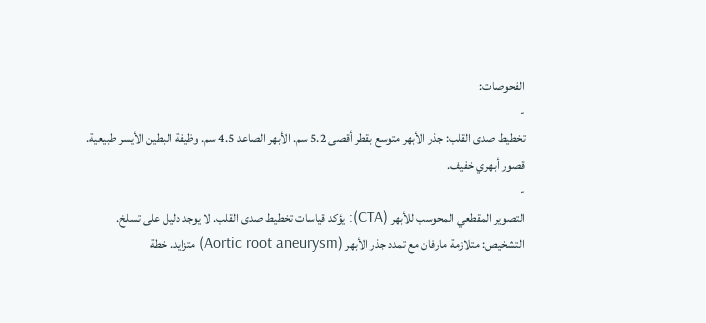الفحوصات:
-
تخطيط صدى القلب: جذر الأبهر متوسع بقطر أقصى 5.2 سم. الأبهر الصاعد 4.5 سم. وظيفة البطين الأيسر طبيعية. قصور أبهري خفيف.
-
التصوير المقطعي المحوسب للأبهر (CTA): يؤكد قياسات تخطيط صدى القلب. لا يوجد دليل على تسلخ.
التشخيص: متلازمة مارفان مع تمدد جذر الأبهر (Aortic root aneurysm) متزايد. خطة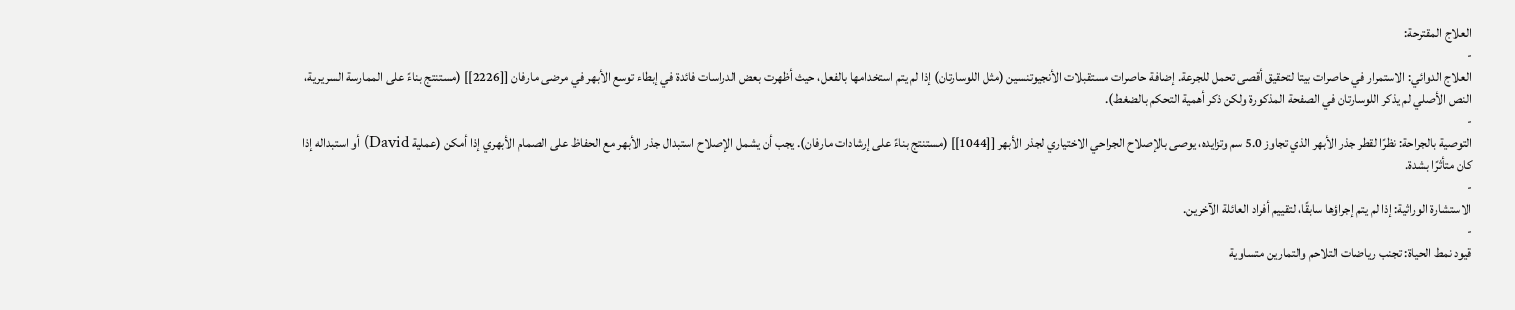العلاج المقترحة:
-
العلاج الدوائي: الاستمرار في حاصرات بيتا لتحقيق أقصى تحمل للجرعة. إضافة حاصرات مستقبلات الأنجيوتنسين (مثل اللوسارتان) إذا لم يتم استخدامها بالفعل، حيث أظهرت بعض الدراسات فائدة في إبطاء توسع الأبهر في مرضى مارفان [[2226]] (مستنتج بناءً على الممارسة السريرية، النص الأصلي لم يذكر اللوسارتان في الصفحة المذكورة ولكن ذكر أهمية التحكم بالضغط).
-
التوصية بالجراحة: نظرًا لقطر جذر الأبهر الذي تجاوز 5.0 سم وتزايده، يوصى بالإصلاح الجراحي الاختياري لجذر الأبهر [[1044]] (مستنتج بناءً على إرشادات مارفان). يجب أن يشمل الإصلاح استبدال جذر الأبهر مع الحفاظ على الصمام الأبهري إذا أمكن (عملية David) أو استبداله إذا كان متأثرًا بشدة.
-
الاستشارة الوراثية: إذا لم يتم إجراؤها سابقًا، لتقييم أفراد العائلة الآخرين.
-
قيود نمط الحياة: تجنب رياضات التلاحم والتمارين متساوية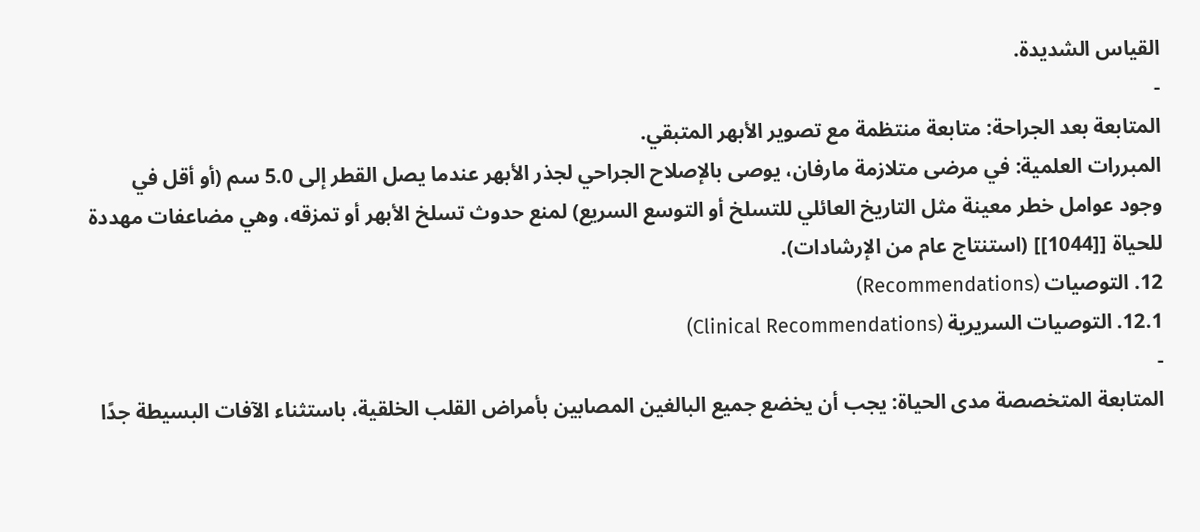القياس الشديدة.
-
المتابعة بعد الجراحة: متابعة منتظمة مع تصوير الأبهر المتبقي.
المبررات العلمية: في مرضى متلازمة مارفان، يوصى بالإصلاح الجراحي لجذر الأبهر عندما يصل القطر إلى 5.0 سم (أو أقل في وجود عوامل خطر معينة مثل التاريخ العائلي للتسلخ أو التوسع السريع) لمنع حدوث تسلخ الأبهر أو تمزقه، وهي مضاعفات مهددة للحياة [[1044]] (استنتاج عام من الإرشادات).
12. التوصيات (Recommendations)
12.1. التوصيات السريرية (Clinical Recommendations)
-
المتابعة المتخصصة مدى الحياة: يجب أن يخضع جميع البالغين المصابين بأمراض القلب الخلقية، باستثناء الآفات البسيطة جدًا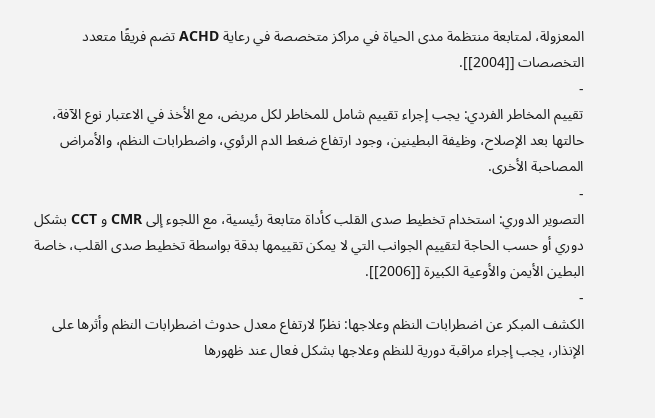المعزولة، لمتابعة منتظمة مدى الحياة في مراكز متخصصة في رعاية ACHD تضم فريقًا متعدد التخصصات [[2004]].
-
تقييم المخاطر الفردي: يجب إجراء تقييم شامل للمخاطر لكل مريض، مع الأخذ في الاعتبار نوع الآفة، حالتها بعد الإصلاح، وظيفة البطينين، وجود ارتفاع ضغط الدم الرئوي، واضطرابات النظم، والأمراض المصاحبة الأخرى.
-
التصوير الدوري: استخدام تخطيط صدى القلب كأداة متابعة رئيسية، مع اللجوء إلى CMR و CCT بشكل دوري أو حسب الحاجة لتقييم الجوانب التي لا يمكن تقييمها بدقة بواسطة تخطيط صدى القلب، خاصة البطين الأيمن والأوعية الكبيرة [[2006]].
-
الكشف المبكر عن اضطرابات النظم وعلاجها: نظرًا لارتفاع معدل حدوث اضطرابات النظم وأثرها على الإنذار، يجب إجراء مراقبة دورية للنظم وعلاجها بشكل فعال عند ظهورها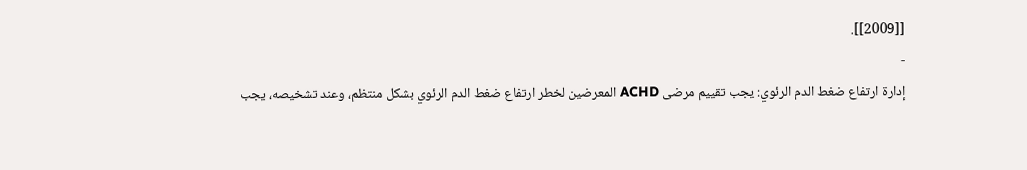[[2009]].
-
إدارة ارتفاع ضغط الدم الرئوي: يجب تقييم مرضى ACHD المعرضين لخطر ارتفاع ضغط الدم الرئوي بشكل منتظم، وعند تشخيصه، يجب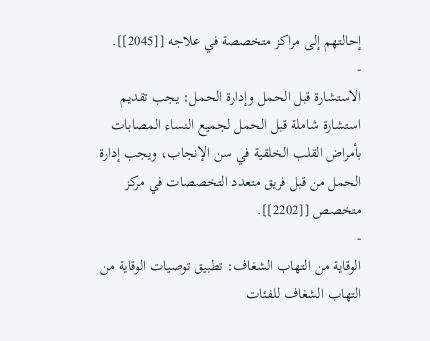إحالتهم إلى مراكز متخصصة في علاجه [[2045]].
-
الاستشارة قبل الحمل وإدارة الحمل: يجب تقديم استشارة شاملة قبل الحمل لجميع النساء المصابات بأمراض القلب الخلقية في سن الإنجاب، ويجب إدارة الحمل من قبل فريق متعدد التخصصات في مركز متخصص [[2202]].
-
الوقاية من التهاب الشغاف: تطبيق توصيات الوقاية من التهاب الشغاف للفئات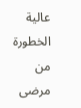عالية الخطورة من مرضى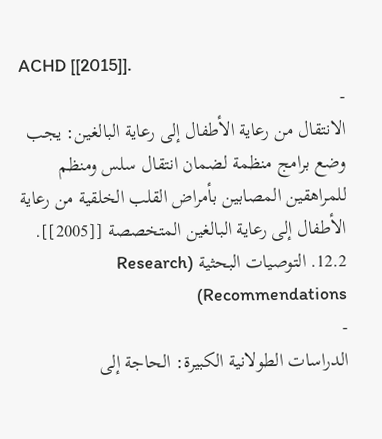ACHD [[2015]].
-
الانتقال من رعاية الأطفال إلى رعاية البالغين: يجب وضع برامج منظمة لضمان انتقال سلس ومنظم للمراهقين المصابين بأمراض القلب الخلقية من رعاية الأطفال إلى رعاية البالغين المتخصصة [[2005]].
12.2. التوصيات البحثية (Research Recommendations)
-
الدراسات الطولانية الكبيرة: الحاجة إلى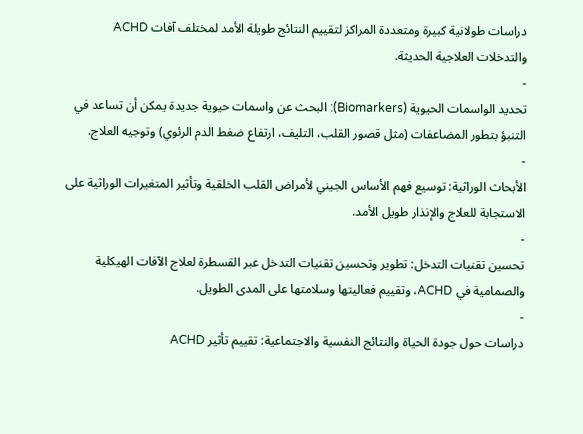دراسات طولانية كبيرة ومتعددة المراكز لتقييم النتائج طويلة الأمد لمختلف آفات ACHD والتدخلات العلاجية الحديثة.
-
تحديد الواسمات الحيوية (Biomarkers): البحث عن واسمات حيوية جديدة يمكن أن تساعد في التنبؤ بتطور المضاعفات (مثل قصور القلب، التليف، ارتفاع ضغط الدم الرئوي) وتوجيه العلاج.
-
الأبحاث الوراثية: توسيع فهم الأساس الجيني لأمراض القلب الخلقية وتأثير المتغيرات الوراثية على الاستجابة للعلاج والإنذار طويل الأمد.
-
تحسين تقنيات التدخل: تطوير وتحسين تقنيات التدخل عبر القسطرة لعلاج الآفات الهيكلية والصمامية في ACHD، وتقييم فعاليتها وسلامتها على المدى الطويل.
-
دراسات حول جودة الحياة والنتائج النفسية والاجتماعية: تقييم تأثير ACHD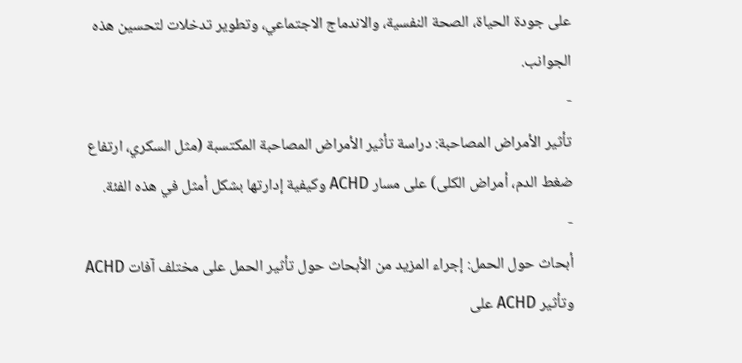على جودة الحياة، الصحة النفسية، والاندماج الاجتماعي، وتطوير تدخلات لتحسين هذه الجوانب.
-
تأثير الأمراض المصاحبة: دراسة تأثير الأمراض المصاحبة المكتسبة (مثل السكري، ارتفاع ضغط الدم، أمراض الكلى) على مسار ACHD وكيفية إدارتها بشكل أمثل في هذه الفئة.
-
أبحاث حول الحمل: إجراء المزيد من الأبحاث حول تأثير الحمل على مختلف آفات ACHD وتأثير ACHD على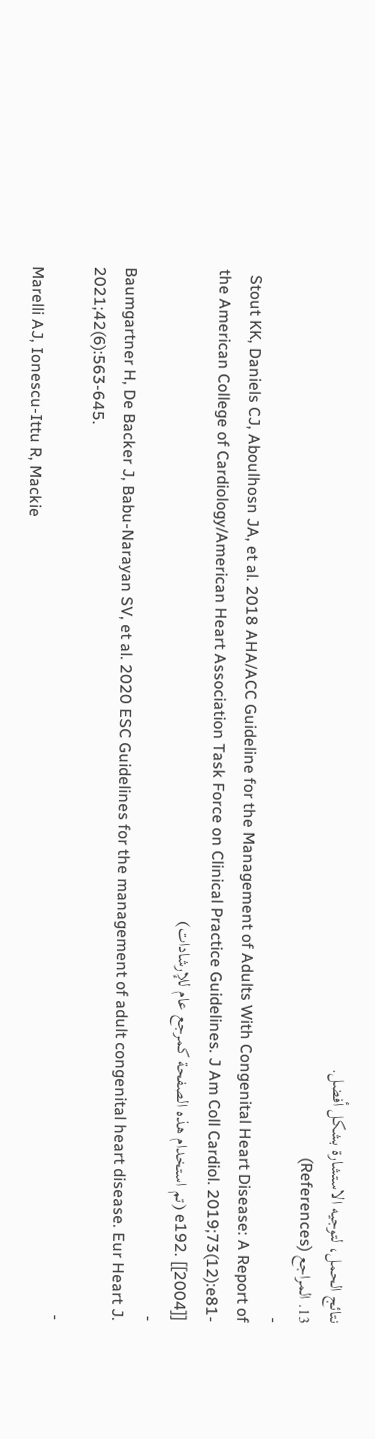نتائج الحمل، لتوجيه الاستشارة بشكل أفضل.
13. المراجع (References)
-
Stout KK, Daniels CJ, Aboulhosn JA, et al. 2018 AHA/ACC Guideline for the Management of Adults With Congenital Heart Disease: A Report of the American College of Cardiology/American Heart Association Task Force on Clinical Practice Guidelines. J Am Coll Cardiol. 2019;73(12):e81-e192. [[2004]] (تم استخدام هذه الصفحة كمرجع عام للإرشادات)
-
Baumgartner H, De Backer J, Babu-Narayan SV, et al. 2020 ESC Guidelines for the management of adult congenital heart disease. Eur Heart J. 2021;42(6):563-645.
-
Marelli AJ, Ionescu-Ittu R, Mackie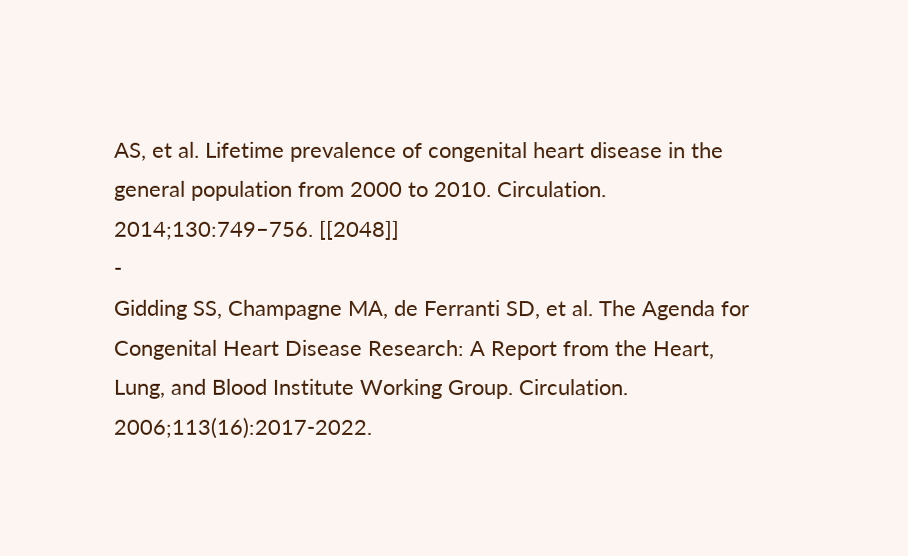AS, et al. Lifetime prevalence of congenital heart disease in the general population from 2000 to 2010. Circulation. 2014;130:749–756. [[2048]]
-
Gidding SS, Champagne MA, de Ferranti SD, et al. The Agenda for Congenital Heart Disease Research: A Report from the Heart, Lung, and Blood Institute Working Group. Circulation. 2006;113(16):2017-2022.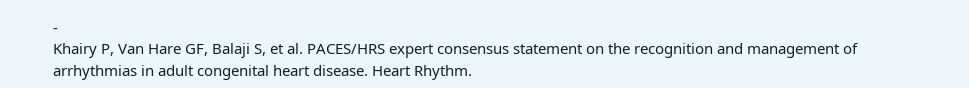-
Khairy P, Van Hare GF, Balaji S, et al. PACES/HRS expert consensus statement on the recognition and management of arrhythmias in adult congenital heart disease. Heart Rhythm.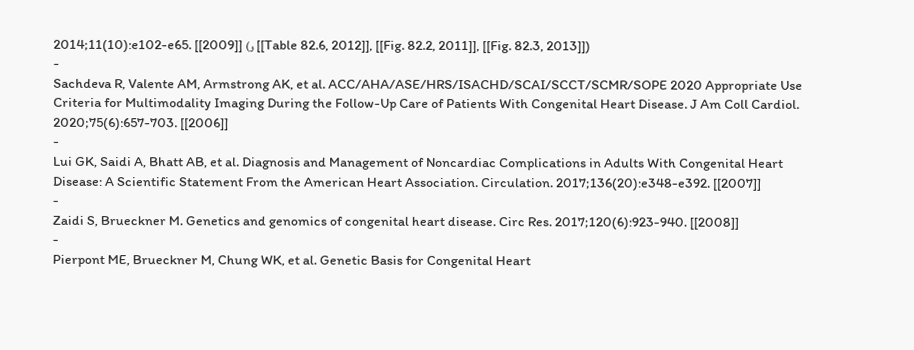2014;11(10):e102-e65. [[2009]] (و [[Table 82.6, 2012]], [[Fig. 82.2, 2011]], [[Fig. 82.3, 2013]])
-
Sachdeva R, Valente AM, Armstrong AK, et al. ACC/AHA/ASE/HRS/ISACHD/SCAI/SCCT/SCMR/SOPE 2020 Appropriate Use Criteria for Multimodality Imaging During the Follow-Up Care of Patients With Congenital Heart Disease. J Am Coll Cardiol. 2020;75(6):657-703. [[2006]]
-
Lui GK, Saidi A, Bhatt AB, et al. Diagnosis and Management of Noncardiac Complications in Adults With Congenital Heart Disease: A Scientific Statement From the American Heart Association. Circulation. 2017;136(20):e348-e392. [[2007]]
-
Zaidi S, Brueckner M. Genetics and genomics of congenital heart disease. Circ Res. 2017;120(6):923-940. [[2008]]
-
Pierpont ME, Brueckner M, Chung WK, et al. Genetic Basis for Congenital Heart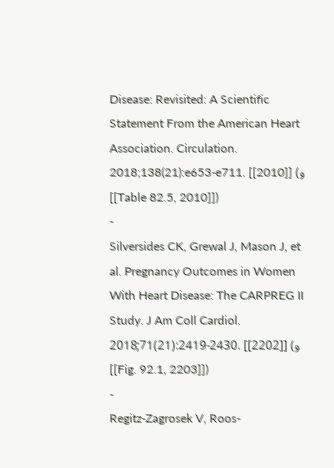Disease: Revisited: A Scientific Statement From the American Heart Association. Circulation. 2018;138(21):e653-e711. [[2010]] (و [[Table 82.5, 2010]])
-
Silversides CK, Grewal J, Mason J, et al. Pregnancy Outcomes in Women With Heart Disease: The CARPREG II Study. J Am Coll Cardiol. 2018;71(21):2419-2430. [[2202]] (و [[Fig. 92.1, 2203]])
-
Regitz-Zagrosek V, Roos-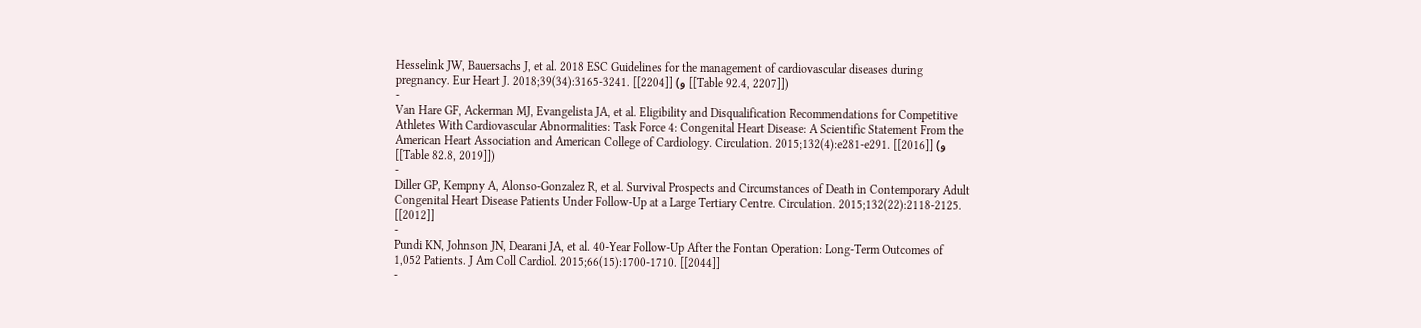Hesselink JW, Bauersachs J, et al. 2018 ESC Guidelines for the management of cardiovascular diseases during pregnancy. Eur Heart J. 2018;39(34):3165-3241. [[2204]] (و [[Table 92.4, 2207]])
-
Van Hare GF, Ackerman MJ, Evangelista JA, et al. Eligibility and Disqualification Recommendations for Competitive Athletes With Cardiovascular Abnormalities: Task Force 4: Congenital Heart Disease: A Scientific Statement From the American Heart Association and American College of Cardiology. Circulation. 2015;132(4):e281-e291. [[2016]] (و [[Table 82.8, 2019]])
-
Diller GP, Kempny A, Alonso-Gonzalez R, et al. Survival Prospects and Circumstances of Death in Contemporary Adult Congenital Heart Disease Patients Under Follow-Up at a Large Tertiary Centre. Circulation. 2015;132(22):2118-2125. [[2012]]
-
Pundi KN, Johnson JN, Dearani JA, et al. 40-Year Follow-Up After the Fontan Operation: Long-Term Outcomes of 1,052 Patients. J Am Coll Cardiol. 2015;66(15):1700-1710. [[2044]]
-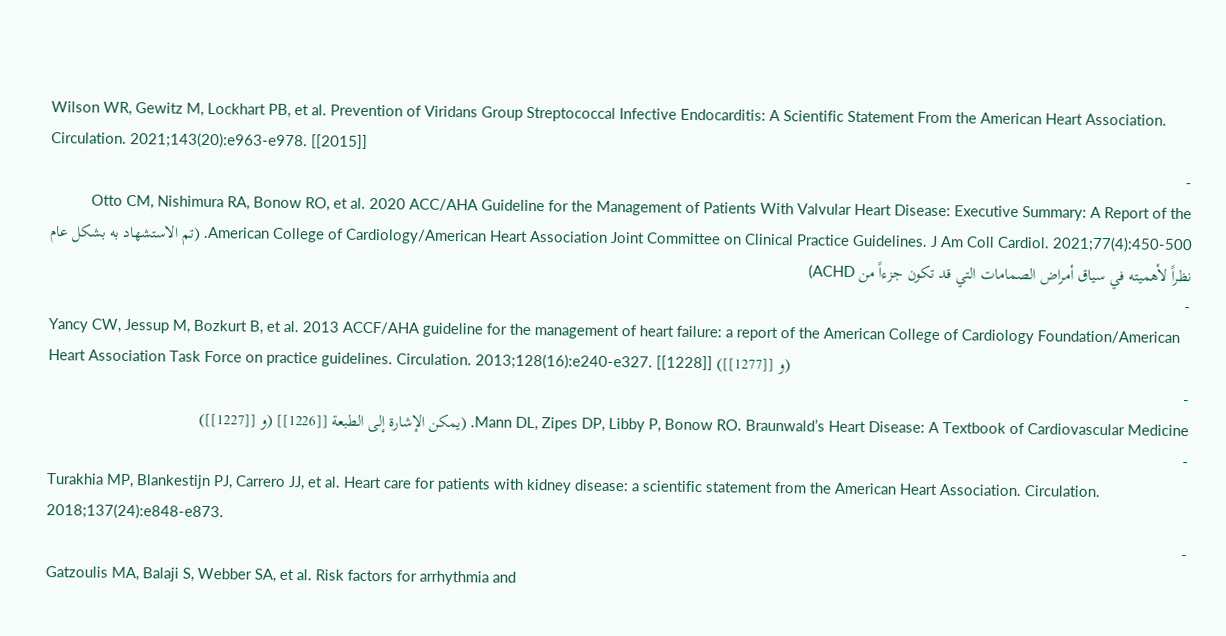Wilson WR, Gewitz M, Lockhart PB, et al. Prevention of Viridans Group Streptococcal Infective Endocarditis: A Scientific Statement From the American Heart Association. Circulation. 2021;143(20):e963-e978. [[2015]]
-
Otto CM, Nishimura RA, Bonow RO, et al. 2020 ACC/AHA Guideline for the Management of Patients With Valvular Heart Disease: Executive Summary: A Report of the American College of Cardiology/American Heart Association Joint Committee on Clinical Practice Guidelines. J Am Coll Cardiol. 2021;77(4):450-500. (تم الاستشهاد به بشكل عام نظراً لأهميته في سياق أمراض الصمامات التي قد تكون جزءاً من ACHD)
-
Yancy CW, Jessup M, Bozkurt B, et al. 2013 ACCF/AHA guideline for the management of heart failure: a report of the American College of Cardiology Foundation/American Heart Association Task Force on practice guidelines. Circulation. 2013;128(16):e240-e327. [[1228]] (و [[1277]])
-
Mann DL, Zipes DP, Libby P, Bonow RO. Braunwald’s Heart Disease: A Textbook of Cardiovascular Medicine. (يمكن الإشارة إلى الطبعة [[1226]] (و [[1227]])
-
Turakhia MP, Blankestijn PJ, Carrero JJ, et al. Heart care for patients with kidney disease: a scientific statement from the American Heart Association. Circulation. 2018;137(24):e848-e873.
-
Gatzoulis MA, Balaji S, Webber SA, et al. Risk factors for arrhythmia and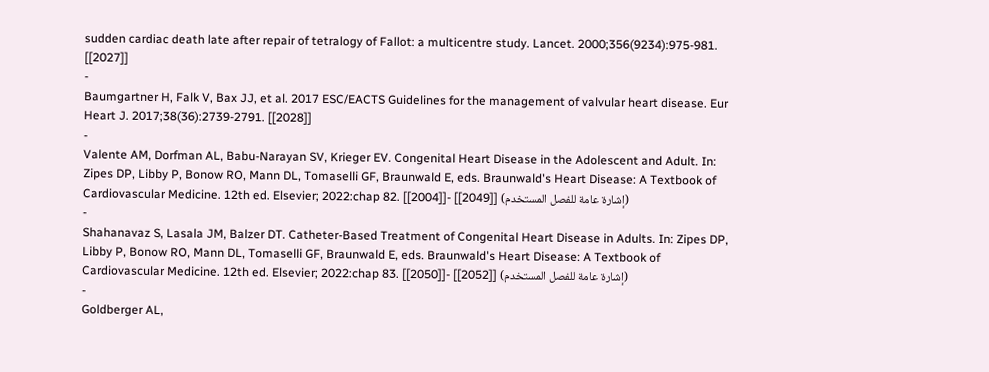sudden cardiac death late after repair of tetralogy of Fallot: a multicentre study. Lancet. 2000;356(9234):975-981. [[2027]]
-
Baumgartner H, Falk V, Bax JJ, et al. 2017 ESC/EACTS Guidelines for the management of valvular heart disease. Eur Heart J. 2017;38(36):2739-2791. [[2028]]
-
Valente AM, Dorfman AL, Babu-Narayan SV, Krieger EV. Congenital Heart Disease in the Adolescent and Adult. In: Zipes DP, Libby P, Bonow RO, Mann DL, Tomaselli GF, Braunwald E, eds. Braunwald's Heart Disease: A Textbook of Cardiovascular Medicine. 12th ed. Elsevier; 2022:chap 82. [[2004]]- [[2049]] (إشارة عامة للفصل المستخدم)
-
Shahanavaz S, Lasala JM, Balzer DT. Catheter-Based Treatment of Congenital Heart Disease in Adults. In: Zipes DP, Libby P, Bonow RO, Mann DL, Tomaselli GF, Braunwald E, eds. Braunwald's Heart Disease: A Textbook of Cardiovascular Medicine. 12th ed. Elsevier; 2022:chap 83. [[2050]]- [[2052]] (إشارة عامة للفصل المستخدم)
-
Goldberger AL,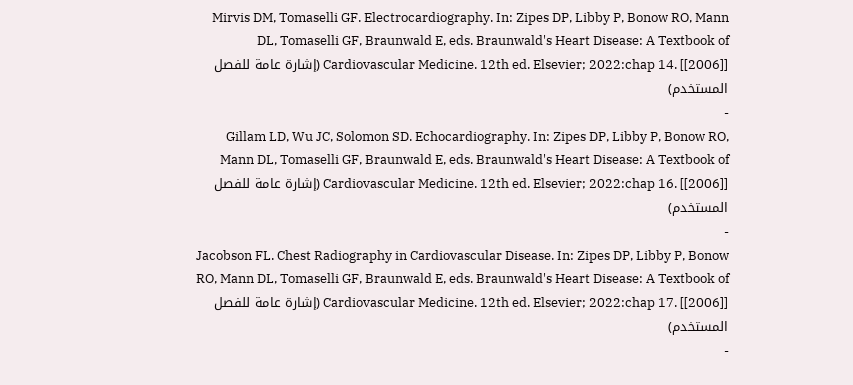Mirvis DM, Tomaselli GF. Electrocardiography. In: Zipes DP, Libby P, Bonow RO, Mann DL, Tomaselli GF, Braunwald E, eds. Braunwald's Heart Disease: A Textbook of Cardiovascular Medicine. 12th ed. Elsevier; 2022:chap 14. [[2006]] (إشارة عامة للفصل المستخدم)
-
Gillam LD, Wu JC, Solomon SD. Echocardiography. In: Zipes DP, Libby P, Bonow RO, Mann DL, Tomaselli GF, Braunwald E, eds. Braunwald's Heart Disease: A Textbook of Cardiovascular Medicine. 12th ed. Elsevier; 2022:chap 16. [[2006]] (إشارة عامة للفصل المستخدم)
-
Jacobson FL. Chest Radiography in Cardiovascular Disease. In: Zipes DP, Libby P, Bonow RO, Mann DL, Tomaselli GF, Braunwald E, eds. Braunwald's Heart Disease: A Textbook of Cardiovascular Medicine. 12th ed. Elsevier; 2022:chap 17. [[2006]] (إشارة عامة للفصل المستخدم)
-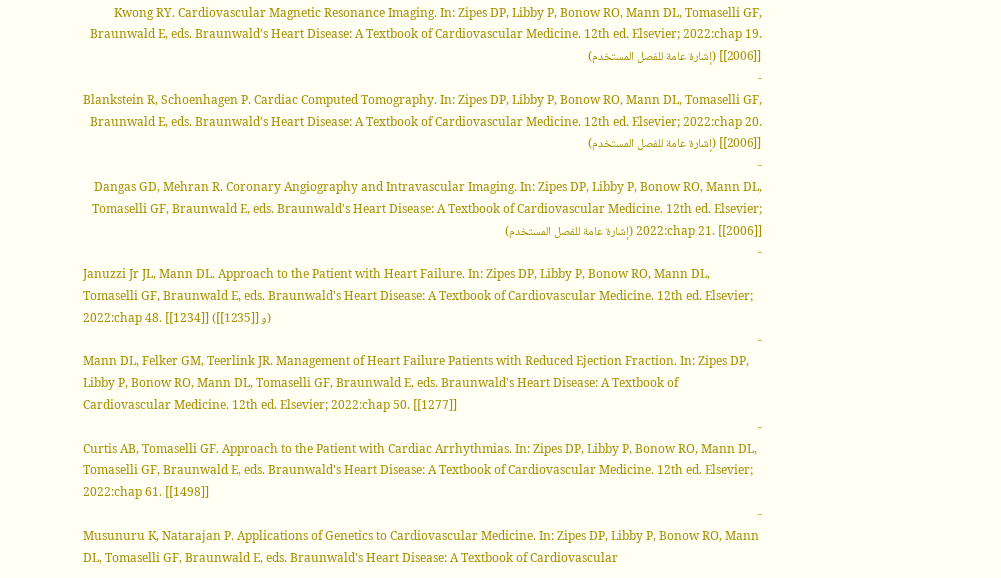Kwong RY. Cardiovascular Magnetic Resonance Imaging. In: Zipes DP, Libby P, Bonow RO, Mann DL, Tomaselli GF, Braunwald E, eds. Braunwald's Heart Disease: A Textbook of Cardiovascular Medicine. 12th ed. Elsevier; 2022:chap 19. [[2006]] (إشارة عامة للفصل المستخدم)
-
Blankstein R, Schoenhagen P. Cardiac Computed Tomography. In: Zipes DP, Libby P, Bonow RO, Mann DL, Tomaselli GF, Braunwald E, eds. Braunwald's Heart Disease: A Textbook of Cardiovascular Medicine. 12th ed. Elsevier; 2022:chap 20. [[2006]] (إشارة عامة للفصل المستخدم)
-
Dangas GD, Mehran R. Coronary Angiography and Intravascular Imaging. In: Zipes DP, Libby P, Bonow RO, Mann DL, Tomaselli GF, Braunwald E, eds. Braunwald's Heart Disease: A Textbook of Cardiovascular Medicine. 12th ed. Elsevier; 2022:chap 21. [[2006]] (إشارة عامة للفصل المستخدم)
-
Januzzi Jr JL, Mann DL. Approach to the Patient with Heart Failure. In: Zipes DP, Libby P, Bonow RO, Mann DL, Tomaselli GF, Braunwald E, eds. Braunwald's Heart Disease: A Textbook of Cardiovascular Medicine. 12th ed. Elsevier; 2022:chap 48. [[1234]] (و [[1235]])
-
Mann DL, Felker GM, Teerlink JR. Management of Heart Failure Patients with Reduced Ejection Fraction. In: Zipes DP, Libby P, Bonow RO, Mann DL, Tomaselli GF, Braunwald E, eds. Braunwald's Heart Disease: A Textbook of Cardiovascular Medicine. 12th ed. Elsevier; 2022:chap 50. [[1277]]
-
Curtis AB, Tomaselli GF. Approach to the Patient with Cardiac Arrhythmias. In: Zipes DP, Libby P, Bonow RO, Mann DL, Tomaselli GF, Braunwald E, eds. Braunwald's Heart Disease: A Textbook of Cardiovascular Medicine. 12th ed. Elsevier; 2022:chap 61. [[1498]]
-
Musunuru K, Natarajan P. Applications of Genetics to Cardiovascular Medicine. In: Zipes DP, Libby P, Bonow RO, Mann DL, Tomaselli GF, Braunwald E, eds. Braunwald's Heart Disease: A Textbook of Cardiovascular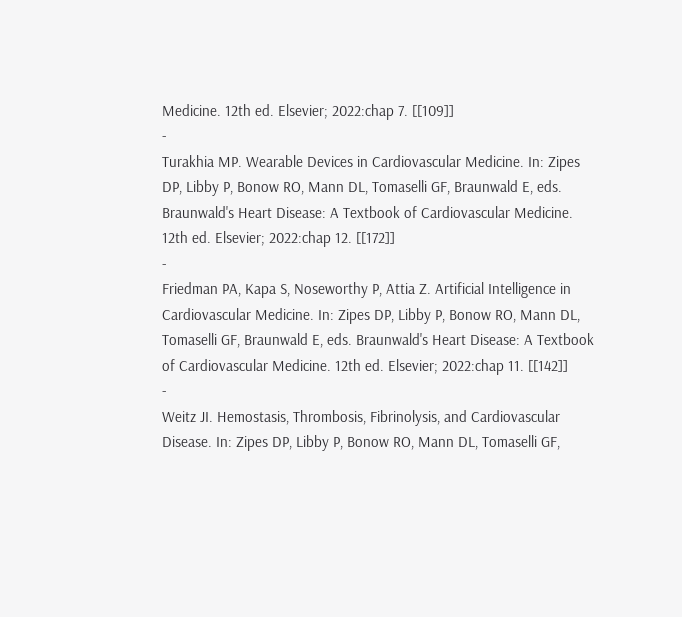Medicine. 12th ed. Elsevier; 2022:chap 7. [[109]]
-
Turakhia MP. Wearable Devices in Cardiovascular Medicine. In: Zipes DP, Libby P, Bonow RO, Mann DL, Tomaselli GF, Braunwald E, eds. Braunwald's Heart Disease: A Textbook of Cardiovascular Medicine. 12th ed. Elsevier; 2022:chap 12. [[172]]
-
Friedman PA, Kapa S, Noseworthy P, Attia Z. Artificial Intelligence in Cardiovascular Medicine. In: Zipes DP, Libby P, Bonow RO, Mann DL, Tomaselli GF, Braunwald E, eds. Braunwald's Heart Disease: A Textbook of Cardiovascular Medicine. 12th ed. Elsevier; 2022:chap 11. [[142]]
-
Weitz JI. Hemostasis, Thrombosis, Fibrinolysis, and Cardiovascular Disease. In: Zipes DP, Libby P, Bonow RO, Mann DL, Tomaselli GF,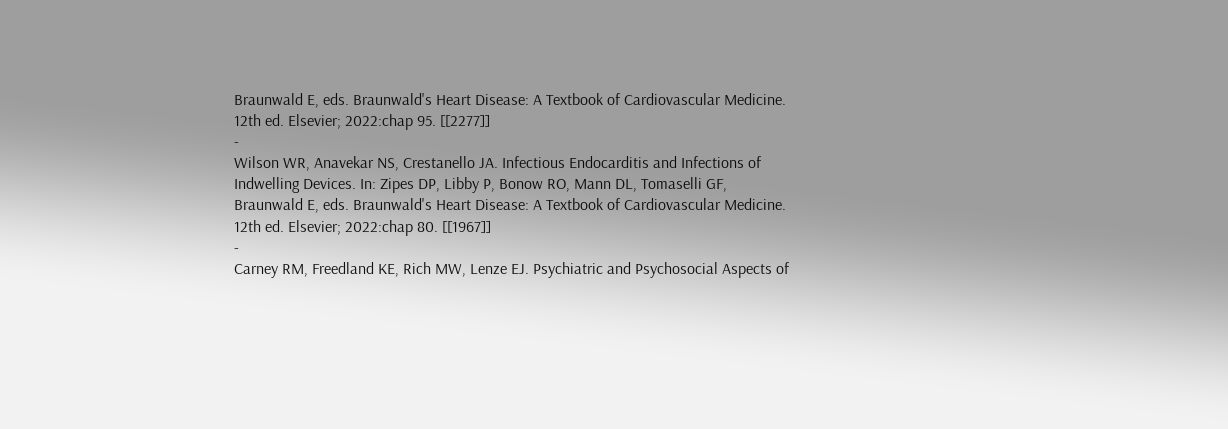Braunwald E, eds. Braunwald's Heart Disease: A Textbook of Cardiovascular Medicine. 12th ed. Elsevier; 2022:chap 95. [[2277]]
-
Wilson WR, Anavekar NS, Crestanello JA. Infectious Endocarditis and Infections of Indwelling Devices. In: Zipes DP, Libby P, Bonow RO, Mann DL, Tomaselli GF, Braunwald E, eds. Braunwald's Heart Disease: A Textbook of Cardiovascular Medicine. 12th ed. Elsevier; 2022:chap 80. [[1967]]
-
Carney RM, Freedland KE, Rich MW, Lenze EJ. Psychiatric and Psychosocial Aspects of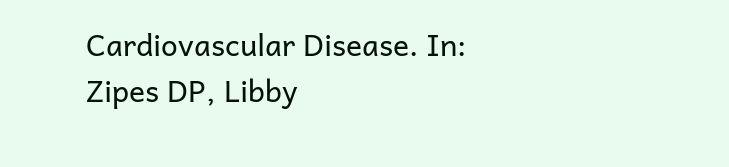Cardiovascular Disease. In: Zipes DP, Libby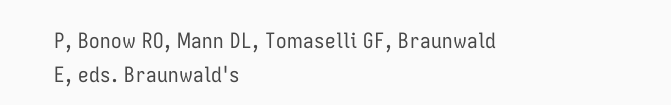P, Bonow RO, Mann DL, Tomaselli GF, Braunwald E, eds. Braunwald's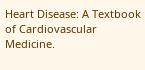Heart Disease: A Textbook of Cardiovascular Medicine.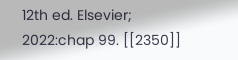12th ed. Elsevier; 2022:chap 99. [[2350]]